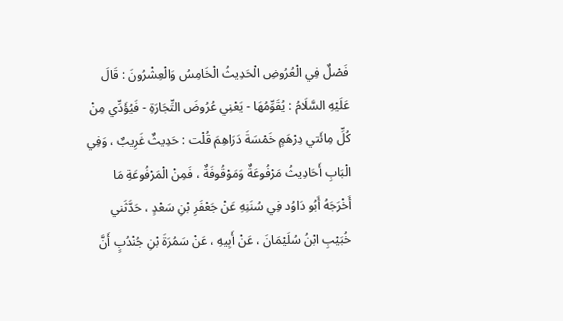فَصْلٌ فِي الْعُرُوضِ الْحَدِيثُ الْخَامِسُ وَالْعِشْرُونَ : قَالَ عَلَيْهِ السَّلَامُ : يُقَوِّمُهَا - يَعْنِي عُرُوضَ التِّجَارَةِ - فَيُؤَدِّي مِنْ كُلِّ مِائَتي دِرْهَمٍ خَمْسَةَ دَرَاهِمَ قُلْت : حَدِيثٌ غَرِيبٌ ، وَفِي الْبَابِ أَحَادِيثُ مَرْفُوعَةٌ وَمَوْقُوفَةٌ ، فَمِنْ الْمَرْفُوعَةِ مَا أَخْرَجَهُ أَبُو دَاوُد فِي سُنَنِهِ عَنْ جَعْفَرِ بْنِ سَعْدٍ ، حَدَّثَني خُبَيْبِ ابْنُ سُلَيْمَانَ ، عَنْ أَبِيهِ ، عَنْ سَمُرَةَ بْنِ جُنْدُبٍ أَنَّ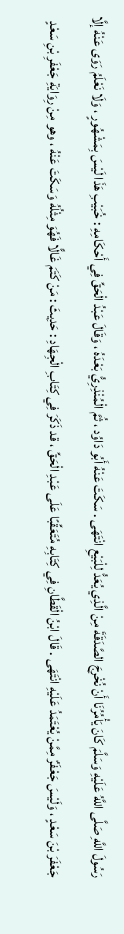رَسُولَ اللَّهِ صَلَّى اللَّهُ عَلَيْهِ وَسَلَّمَ كَانَ يَأْمُرُنَا أَنْ نُخْرِجَ الصَّدَقَةَ مِنْ الَّذِي يُعَدُّ لِلْبَيْعِ انْتَهَى . سَكَتَ عَنْهُ أَبُو دَاوُد ، ثُمَّ الْمُنْذِرِيُّ بَعْدَهُ ، وَقَالَ عَبْدُ الْحَقِّ فِي أَحْكَامِهِ : خُبَيْبِ هَذَا لَيْسَ بِمَشْهُورٍ ، وَلَا نَعْلَمُ رَوَى عَنْهُ إلَّا جَعْفَرَ بْنَ سَعْدٍ ، وَلَيْسَ جَعْفَرٌ مِمَّنْ يُعْتَمَدُ عَلَيْهِ انْتَهَى . قَالَ ابْنُ الْقَطَّانِ فِي كِتَابِهِ مُتَعَقِّبًا عَلَى عَبْدِ الْحَقِّ ، قد ذَكَرَ فِي كِتَابِ الْجِهَادِ : حَدِيثَ : مَنْ كَتَمَ غَالًّا فَهُوَ مِثْلُهُ وَسَكَتَ عَنْهُ ، وهو مِنْ رِوَايَةِ جَعْفَرِ بْنِ سَعْدٍ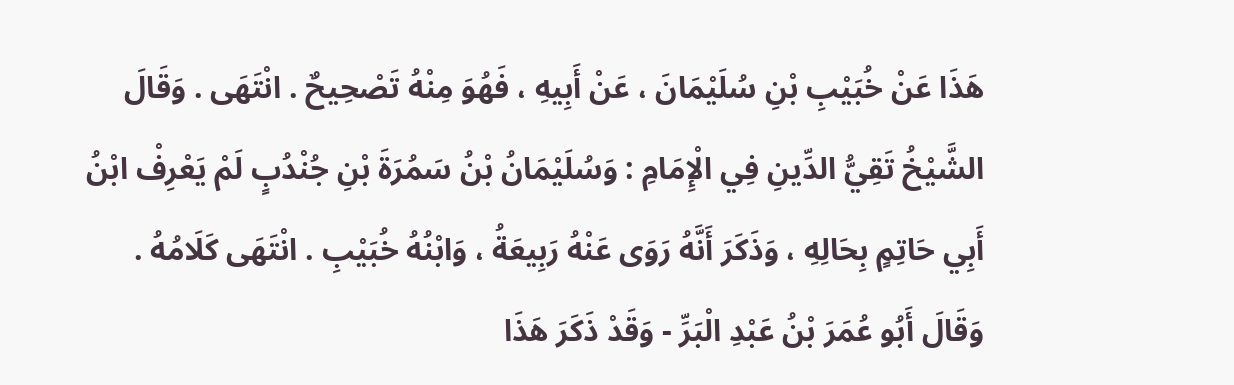هَذَا عَنْ خُبَيْبِ بْنِ سُلَيْمَانَ ، عَنْ أَبِيهِ ، فَهُوَ مِنْهُ تَصْحِيحٌ . انْتَهَى . وَقَالَ الشَّيْخُ تَقِيُّ الدِّينِ فِي الْإِمَامِ : وَسُلَيْمَانُ بْنُ سَمُرَةَ بْنِ جُنْدُبٍ لَمْ يَعْرِفْ ابْنُ أَبِي حَاتِمٍ بِحَالِهِ ، وَذَكَرَ أَنَّهُ رَوَى عَنْهُ رَبِيعَةُ ، وَابْنُهُ خُبَيْبِ . انْتَهَى كَلَامُهُ . وَقَالَ أَبُو عُمَرَ بْنُ عَبْدِ الْبَرِّ - وَقَدْ ذَكَرَ هَذَا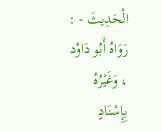الْحَدِيثَ - : رَوَاهُ أَبُو دَاوُد ، وَغَيْرُهُ بِإِسْنَادٍ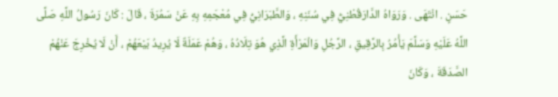حَسَنٍ . انْتَهَى . وَرَوَاهُ الدَّارَقُطْنِيُّ فِي سُنَنِهِ ، وَالطَّبَرَانِيُّ فِي مُعْجَمِهِ بِهِ عَنْ سَمُرَةَ ، قَالَ : كَانَ رَسُولُ اللَّهِ صَلَّى اللَّهُ عَلَيْهِ وَسَلَّمَ يَأْمُرُ بِالرَّقِيقِ ، الرَّجُلِ وَالْمَرْأَةِ الَّذِي هُوَ تِلَادُهُ ، وَهُمْ عَمَلَةٌ لَا يُرِيدُ بَيْعَهُمْ ، أَنْ لَا يُخْرِجَ عَنْهُمْ الصَّدَقَةَ ، وَكَانَ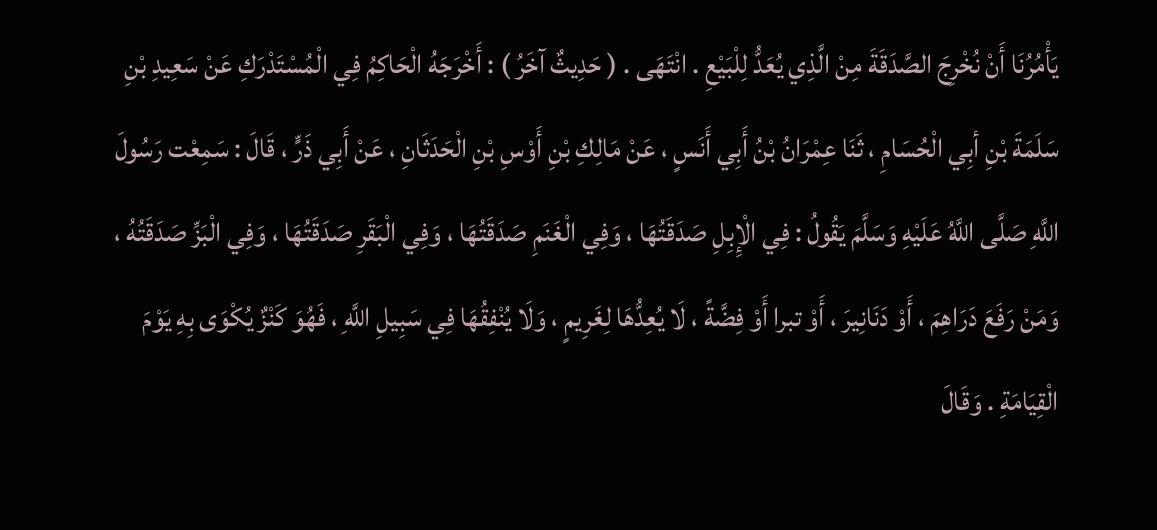يَأْمُرُنَا أَنْ نُخْرِجَ الصَّدَقَةَ مِنْ الَّذِي يُعَدُّ لِلْبَيْعِ . انْتَهَى . ( حَدِيثٌ آخَرُ ) : أَخْرَجَهُ الْحَاكِمُ فِي الْمُسْتَدْرَكِ عَنْ سَعِيدِ بْنِ سَلَمَةَ بْنِ أبِي الْحُسَامِ ، ثَنَا عِمْرَانُ بْنُ أَبِي أَنَسٍ ، عَنْ مَالِكِ بْنِ أَوْسِ بْنِ الْحَدَثَانِ ، عَنْ أَبِي ذَرٍّ ، قَالَ : سَمِعْت رَسُولَ اللَّهِ صَلَّى اللَّهُ عَلَيْهِ وَسَلَّمَ يَقُولُ : فِي الْإِبِلِ صَدَقَتُهَا ، وَفِي الْغَنَمِ صَدَقَتُهَا ، وَفِي الْبَقَرِ صَدَقَتُهَا ، وَفِي الْبَزِّ صَدَقَتُهُ ، وَمَنْ رَفَعَ دَرَاهِمَ ، أَوْ دَنَانِيرَ ، أَوْ تبرا أَوْ فِضَّةً ، لَا يُعِدُّهَا لِغَرِيمٍ ، وَلَا يُنْفِقُهَا فِي سَبِيلِ اللَّهِ ، فَهُوَ كَنْزٌ يُكْوَى بِهِ يَوْمَ الْقِيَامَةِ . وَقَالَ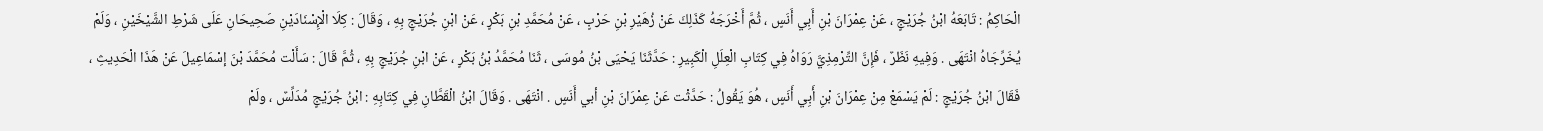الْحَاكِمُ : تَابَعَهُ ابْنُ جُرَيْجٍ ، عَنْ عِمْرَانَ بْنِ أَبِي أَنَسٍ ، ثُمَّ أَخْرَجَهُ كَذَلِكَ عَنْ زُهَيْرِ بْنِ حَرْبٍ ، عَنْ مُحَمَّدِ بْنِ بَكْرٍ ، عَنْ ابْنِ جُرَيْجٍ بِهِ ، وَقَالَ : كِلَا الْإِسْنَادَيْنِ صَحِيحَانِ عَلَى شَرْطِ الشَّيْخَيْنِ ، وَلَمْ يُخَرِّجَاهُ انْتَهَى . وَفِيهِ نَظَرٌ ، فَإِنَّ التِّرْمِذِيَّ رَوَاهُ فِي كِتَابِ الْعِلَلِ الْكَبِيرِ : حَدَّثَنَا يَحْيَى بْنُ مُوسَى ، ثَنَا مُحَمَّدُ بْنُ بَكْرٍ ، عَنْ ابْنِ جُرَيْجٍ بِهِ ، ثُمَّ قَالَ : سَأَلْت مُحَمَّدَ بْنَ إسْمَاعِيلَ عَنْ هَذَا الْحَدِيثِ ، فَقَالَ ابْنُ جُرَيْجٍ : لَمْ يَسْمَعْ مِنْ عِمْرَانَ بْنِ أَبِي أَنَسٍ ، هُوَ يَقُولُ : حَدَّثْت عَنْ عِمْرَانَ بْنِ أبي أَنَسٍ . انْتَهَى . وَقَالَ ابْنُ الْقَطَّانِ فِي كِتَابِهِ : ابْنُ جُرَيْجٍ مُدَلِّسٌ ، ولَمْ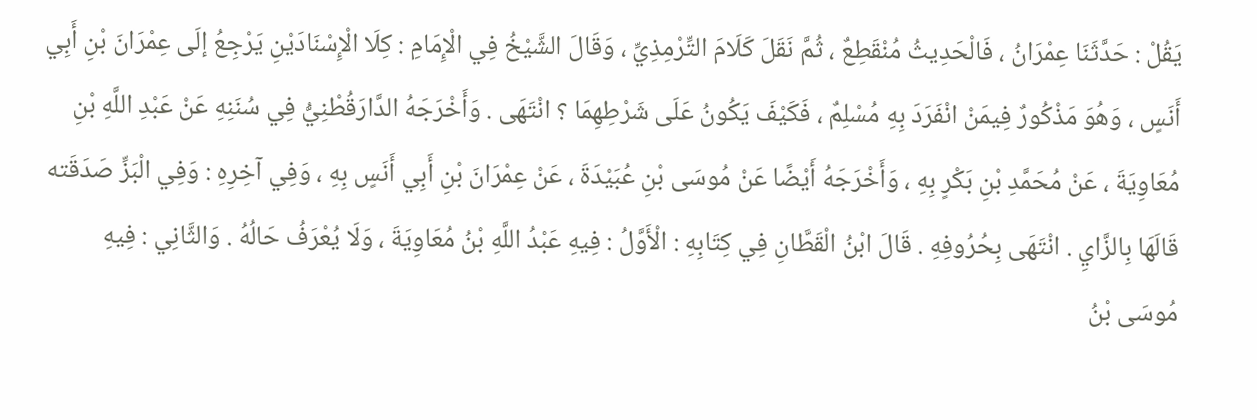يَقُلْ : حَدَّثَنَا عِمْرَانُ ، فَالْحَدِيثُ مُنْقَطِعٌ ، ثُمَّ نَقَلَ كَلَامَ التِّرْمِذِيِّ ، وَقَالَ الشَّيْخُ فِي الْإِمَامِ : كِلَا الْإِسْنَادَيْنِ يَرْجِعُ إلَى عِمْرَانَ بْنِ أَبِي أَنَسٍ ، وَهُوَ مَذْكُورٌ فِيمَنْ انْفَرَدَ بِهِ مُسْلِمٌ ، فَكَيْفَ يَكُونُ عَلَى شَرْطِهِمَا ؟ انْتَهَى . وَأَخْرَجَهُ الدَّارَقُطْنِيُّ فِي سُنَنِهِ عَنْ عَبْدِ اللَّهِ بْنِ مُعَاوِيَةَ ، عَنْ مُحَمَّدِ بْنِ بَكْرٍ بِهِ ، وَأَخْرَجَهُ أَيْضًا عَنْ مُوسَى بْنِ عُبَيْدَةَ ، عَنْ عِمْرَانَ بْنِ أَبِي أَنَسٍ بِهِ ، وَفِي آخِرِهِ : وَفِي الْبَزِّ صَدَقَته قَالَهَا بِالزَّايِ . انْتَهَى بِحُرُوفِهِ . قَالَ ابْنُ الْقَطَّانِ فِي كِتَابِهِ : الْأَوَّلُ : فِيهِ عَبْدُ اللَّهِ بْنُ مُعَاوِيَةَ ، وَلَا يُعْرَفُ حَالُهُ . وَالثَّانِي : فِيهِ مُوسَى بْنُ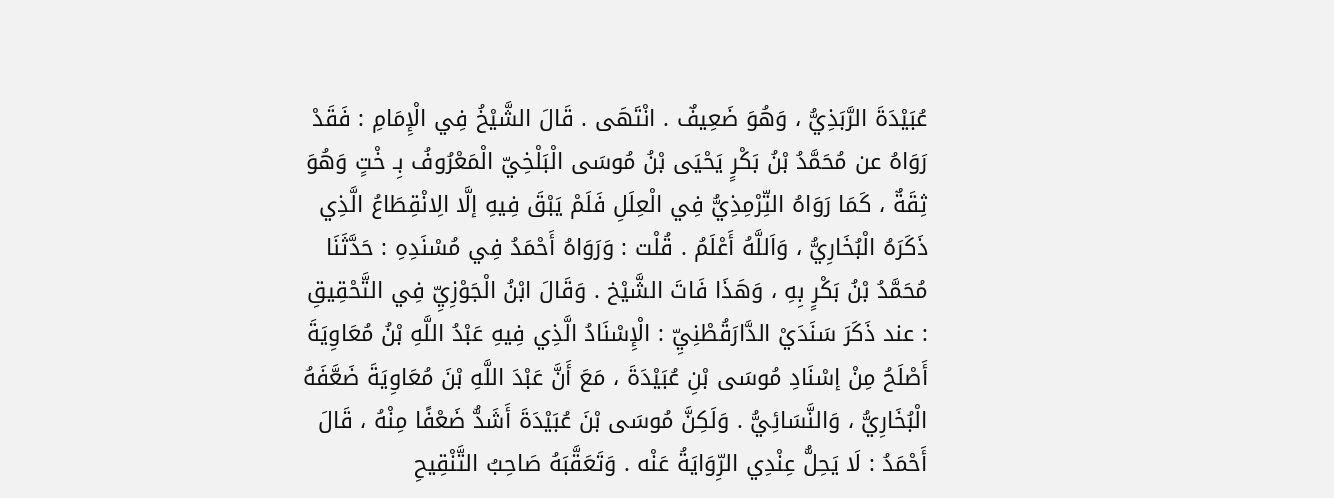عُبَيْدَةَ الرَّبَذِيُّ ، وَهُوَ ضَعِيفٌ . انْتَهَى . قَالَ الشَّيْخُ فِي الْإِمَامِ : فَقَدْ رَوَاهُ عن مُحَمَّدُ بْنُ بَكْرٍ يَحْيَى بْنُ مُوسَى الْبَلْخِيّ الْمَعْرُوفُ بِـ خْتٍ وَهُوَ ثِقَةٌ ، كَمَا رَوَاهُ التِّرْمِذِيُّ فِي الْعِلَلِ فَلَمْ يَبْقَ فِيهِ إلَّا الِانْقِطَاعُ الَّذِي ذَكَرَهُ الْبُخَارِيُّ ، وَاَللَّهُ أَعْلَمُ . قُلْت : وَرَوَاهُ أَحْمَدُ فِي مُسْنَدِهِ : حَدَّثَنَا مُحَمَّدُ بْنُ بَكْرٍ بِهِ ، وَهَذَا فَاتَ الشَّيْخ . وَقَالَ ابْنُ الْجَوْزِيِّ فِي التَّحْقِيقِ : عند ذَكَرَ سَنَدَيْ الدَّارَقُطْنِيِّ : الْإِسْنَادُ الَّذِي فِيهِ عَبْدُ اللَّهِ بْنُ مُعَاوِيَةَ أَصْلَحُ مِنْ إسْنَادِ مُوسَى بْنِ عُبَيْدَةَ ، مَعَ أَنَّ عَبْدَ اللَّهِ بْنَ مُعَاوِيَةَ ضَعَّفَهُ الْبُخَارِيُّ ، وَالنَّسَائِيُّ . وَلَكِنَّ مُوسَى بْنَ عُبَيْدَةَ أَشَدُّ ضَعْفًا مِنْهُ ، قَالَ أَحْمَدُ : لَا يَحِلُّ عِنْدِي الرِّوَايَةُ عَنْه . وَتَعَقَّبَهُ صَاحِبُ التَّنْقِيحِ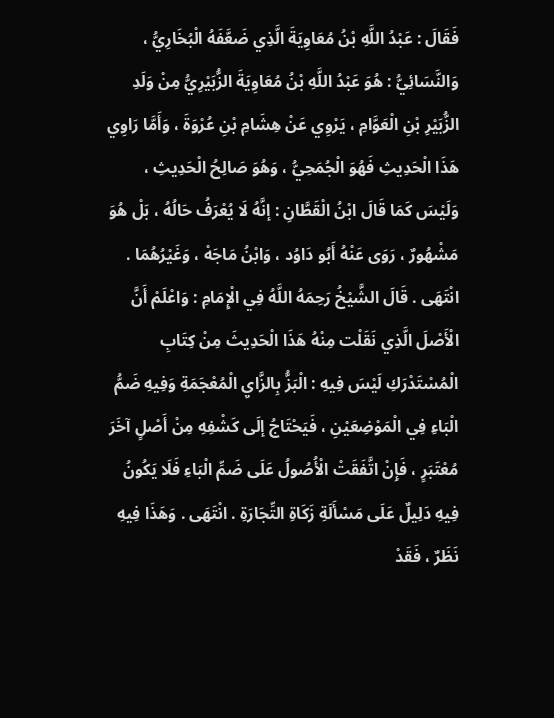فَقَالَ : عَبْدُ اللَّهِ بْنُ مُعَاوِيَةَ الَّذِي ضَعَّفَهُ الْبُخَارِيُّ ، وَالنَّسَائِيُّ : هُوَ عَبْدُ اللَّهِ بْنُ مُعَاوِيَةَ الزُّبَيْرِيُّ مِنْ وَلَدِ الزُّبَيْرِ بْنِ الْعَوَّامِ ، يَرْوِي عَنْ هِشَامِ بْنِ عُرْوَةَ ، وَأَمَّا رَاوِي هَذَا الْحَدِيثِ فَهُوَ الْجُمَحِيُّ ، وَهُوَ صَالِحُ الْحَدِيثِ ، وَلَيْسَ كَمَا قَالَ ابْنُ الْقَطَّانِ : إنَّهُ لَا يُعْرَفُ حَالُهُ ، بَلْ هُوَ مَشْهُورٌ ، رَوَى عَنْهُ أَبُو دَاوُد ، وَابْنُ مَاجَهْ ، وَغَيْرُهُمَا . انْتَهَى . قَالَ الشَّيْخُ رَحِمَهُ اللَّهُ فِي الْإِمَامِ : وَاعْلَمْ أَنَّ الْأَصْلَ الَّذِي نَقَلْت مِنْهُ هَذَا الْحَدِيثَ مِنْ كِتَابِ الْمُسْتَدْرَكِ لَيْسَ فِيهِ : الْبَزُّ بِالزَّايِ الْمُعْجَمَةِ وَفِيهِ ضَمُّ الْبَاءِ فِي الْمَوْضِعَيْنِ ، فَيَحْتَاجُ إلَى كَشْفِهِ مِنْ أَصْلٍ آخَرَ مُعْتَبَرٍ ، فَإِنْ اتَّفَقَتْ الْأُصُولُ عَلَى ضَمِّ الْبَاءِ فَلَا يَكُونُ فِيهِ دَلِيلٌ عَلَى مَسْأَلَةِ زَكَاةِ التِّجَارَةِ . انْتَهَى . وَهَذَا فِيهِ نَظَرٌ ، فَقَدْ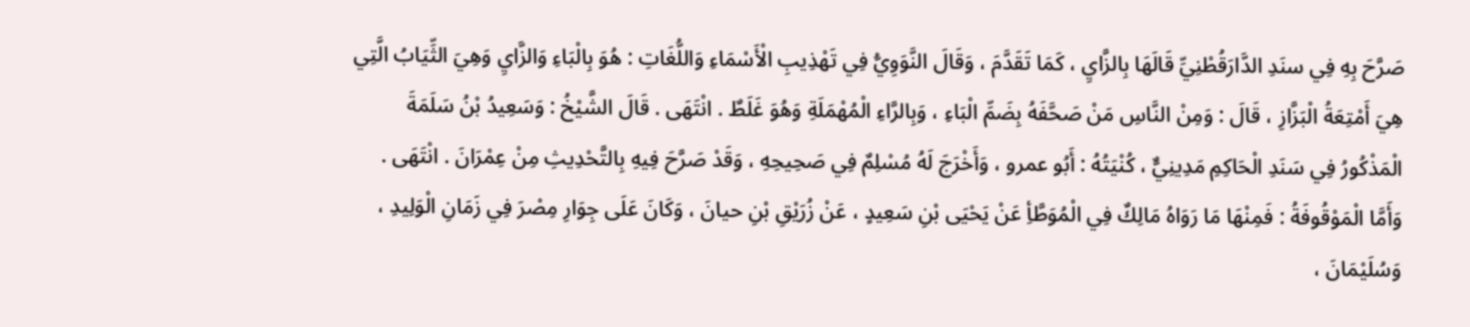صَرَّحَ بِهِ فِي سنَدِ الدَّارَقُطْنِيِّ قَالَهَا بِالزَّايِ ، كَمَا تَقَدَّمَ ، وَقَالَ النَّوَوِيُّ فِي تَهْذِيبِ الْأَسْمَاءِ وَاللُّغَاتِ : هُوَ بِالْبَاءِ وَالزَّايِ وَهِيَ الثِّيَابُ الَّتِي هِيَ أَمْتِعَةُ الْبَزَّازِ ، قَالَ : وَمِنْ النَّاسِ مَنْ صَحَّفَهُ بِضَمِّ الْبَاءِ ، وَبِالرَّاءِ الْمُهْمَلَةِ وَهُوَ غَلَطٌ . انْتَهَى . قَالَ الشَّيْخُ : وَسَعِيدُ بْنُ سَلَمَةَ الْمَذْكُورُ فِي سَنَدِ الْحَاكِمِ مَدِينِيٌّ ، كُنْيَتُهُ : أَبُو عمرو ، وَأَخْرَجَ لَهُ مُسْلِمٌ فِي صَحِيحِهِ ، وَقَدْ صَرَّحَ فِيهِ بِالتَّحْدِيثِ مِنْ عِمْرَانَ . انْتَهَى . وَأَمَّا الْمَوْقُوفَةُ : فَمِنْهَا مَا رَوَاهُ مَالِكٌ فِي الْمُوَطَّأِ عَنْ يَحْيَى بْنِ سَعِيدٍ ، عَنْ زُرَيْقِ بْنِ حيانَ ، وَكَانَ عَلَى جِوَارِ مِصْرَ فِي زَمَانِ الْوَلِيدِ ، وَسُلَيْمَانَ ،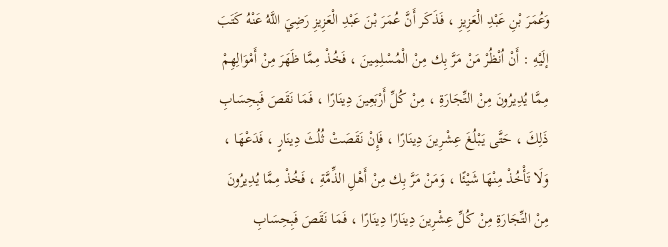وَعُمَرَ بْنِ عَبْدِ الْعَزِيزِ ، فَذَكَر أَنَّ عُمَرَ بْنَ عَبْدِ الْعَزِيزِ رَضِيَ اللَّهُ عَنْهُ كَتَبَ إلَيْهِ : أَنْ اُنْظُرْ مَنْ مَرَّ بِك مِنْ الْمُسْلِمِينَ ، فَخُذْ مِمَّا ظَهَرَ مِنْ أَمْوَالِهِمْ مِمَّا يُدِيرُونَ مِنْ التِّجَارَةِ ، مِنْ كُلِّ أَرْبَعِينَ دِينَارًا ، فَمَا نَقَصَ فَبِحِسَابِ ذَلِكَ ، حَتَّى يَبْلُغَ عِشْرِينَ دِينَارًا ، فَإِنْ نَقَصَتْ ثُلُثَ دِينَارٍ ، فَدَعْهَا ، وَلَا تَأْخُذْ مِنْهَا شَيْئًا ، وَمَنْ مَرَّ بِك مِنْ أَهْلِ الذِّمَّةِ ، فَخُذْ مِمَّا يُدِيرُونَ مِنْ التِّجَارَةِ مِنْ كُلِّ عِشْرِينَ دِينَارًا دِينَارًا ، فَمَا نَقَصَ فَبِحِسَابِ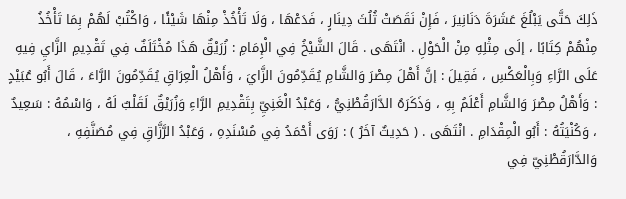ذَلِكَ حَتَّى يَبْلُغَ عَشَرَةَ دَنَانِيرَ ، فَإِنْ نَقَصَتْ ثُلُثَ دِينَارٍ ، فَدَعْهَا ، وَلَا تَأْخُذْ مِنْهَا شَيْئًا ، وَاكْتُبْ لَهُمْ بِمَا تَأْخُذُ مِنْهُمْ كِتَابًا ، إلَى مِثْلِهِ مِنْ الْحَوْلِ . انْتَهَى . قَالَ الشَّيْخُ فِي الْإِمَامِ : زُرَيْقٌ هَذَا مُخْتَلَفٌ فِي تَقْدِيمِ الزَّايِ فِيهِ عَلَى الرَّاءِ وَبِالْعَكْسِ ، فَقِيلَ : إنَّ أَهْلَ مِصْرَ وَالشَّامِ يُقَدِّمُونَ الزَّايَ ، وَأَهْلُ الْعِرَاقِ يُقَدِّمُونَ الرَّاءَ ، قَالَ أَبُو عُبَيْدٍ : وَأَهْلُ مِصْرَ وَالشَّامِ أَعْلَمُ بِهِ ، وَذَكَرَهُ الدَّارَقُطْنِيُّ ، وَعَبْدُ الْغَنِيِّ بِتَقْدِيمِ الرَّاءِ وَزُرَيْقٌ لَقَلْبٌ لَهُ ، وَاسْمُهُ : سَعِيدٌ ، وَكُنْيَتُهُ : أَبُو الْمِقْدَامِ . انْتَهَى . ( حَدِيثٌ آخَرُ ) : رَوَى أَحْمَدُ فِي مُسْنَدِهِ ، وَعَبْدُ الرَّزَّاقِ فِي مُصَنَّفِهِ ، وَالدَّارَقُطْنِيّ فِي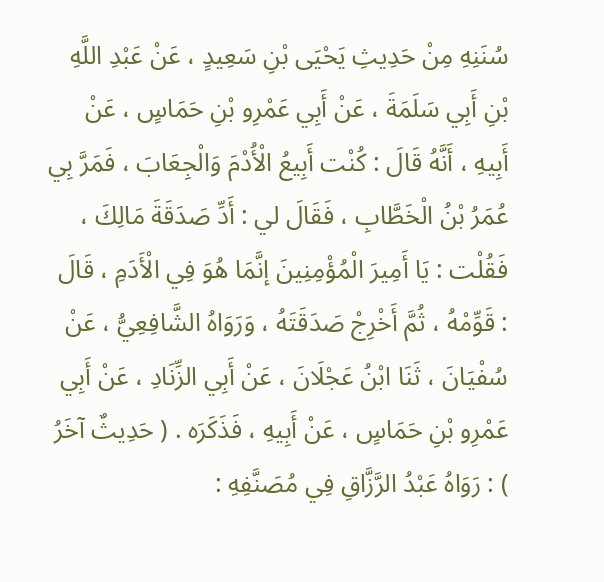سُنَنِهِ مِنْ حَدِيثِ يَحْيَى بْنِ سَعِيدٍ ، عَنْ عَبْدِ اللَّهِ بْنِ أَبِي سَلَمَةَ ، عَنْ أَبِي عَمْرِو بْنِ حَمَاسٍ ، عَنْ أَبِيهِ ، أَنَّهُ قَالَ : كُنْت أَبِيعُ الْأُدْمَ وَالْجِعَابَ ، فَمَرَّ بِي عُمَرُ بْنُ الْخَطَّابِ ، فَقَالَ لي : أَدِّ صَدَقَةَ مَالِكَ ، فَقُلْت : يَا أَمِيرَ الْمُؤْمِنِينَ إنَّمَا هُوَ فِي الْأَدَمِ ، قَالَ : قَوِّمْهُ ، ثُمَّ أَخْرِجْ صَدَقَتَهُ ، وَرَوَاهُ الشَّافِعِيُّ ، عَنْ سُفْيَانَ ، ثَنَا ابْنُ عَجْلَانَ ، عَنْ أَبِي الزِّنَادِ ، عَنْ أَبِي عَمْرِو بْنِ حَمَاسٍ ، عَنْ أَبِيهِ ، فَذَكَرَه . ( حَدِيثٌ آخَرُ ) : رَوَاهُ عَبْدُ الرَّزَّاقِ فِي مُصَنَّفِهِ :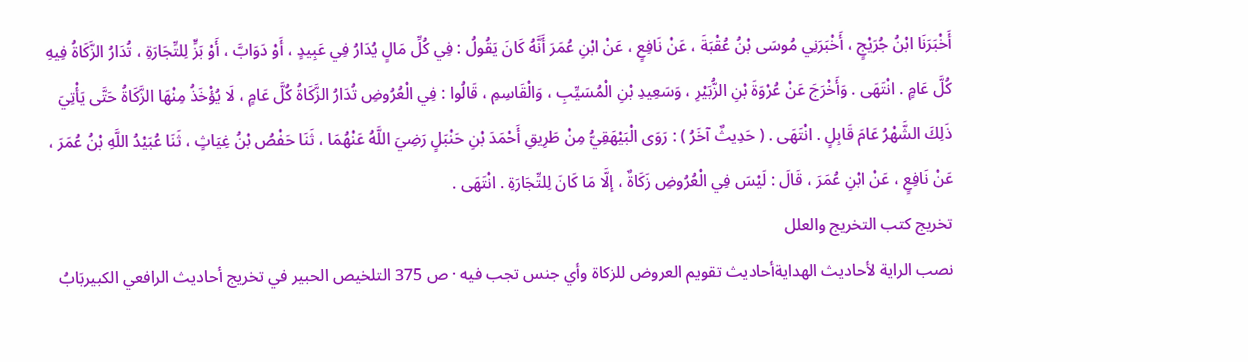أَخْبَرَنَا ابْنُ جُرَيْجٍ ، أَخْبَرَنِي مُوسَى بْنُ عُقْبَةَ ، عَنْ نَافِعٍ ، عَنْ ابْنِ عُمَرَ أَنَّهُ كَانَ يَقُولُ : فِي كُلِّ مَالٍ يُدَارُ فِي عَبِيدٍ ، أَوْ دَوَابَّ ، أَوْ بَزٍّ لِلتِّجَارَةِ ، تُدَارُ الزَّكَاةُ فِيهِ كُلَّ عَامٍ . انْتَهَى . وَأَخْرَجَ عَنْ عُرْوَةَ بْنِ الزُّبَيْرِ ، وَسَعِيدِ بْنِ الْمُسَيِّبِ ، وَالْقَاسِمِ ، قَالُوا : فِي الْعُرُوضِ تُدَارُ الزَّكَاةُ كُلَّ عَامٍ ، لَا يُؤْخَذُ مِنْهَا الزَّكَاةُ حَتَّى يَأْتِيَ ذَلِكَ الشَّهْرُ عَامَ قَابِلٍ . انْتَهَى . ( حَدِيثٌ آخَرُ ) : رَوَى الْبَيْهَقِيُّ مِنْ طَرِيقِ أَحْمَدَ بْنِ حَنْبَلٍ رَضِيَ اللَّهُ عَنْهُمَا ، ثَنَا حَفْصُ بْنُ غِيَاثٍ ، ثَنَا عُبَيْدُ اللَّهِ بْنُ عُمَرَ ، عَنْ نَافِعٍ ، عَنْ ابْنِ عُمَرَ ، قَالَ : لَيْسَ فِي الْعُرُوضِ زَكَاةٌ ، إلَّا مَا كَانَ لِلتِّجَارَةِ . انْتَهَى .
تخريج كتب التخريج والعلل
نصب الراية لأحاديث الهدايةأحاديث تقويم العروض للزكاة وأي جنس تجب فيه · ص 375 التلخيص الحبير في تخريج أحاديث الرافعي الكبيربَابُ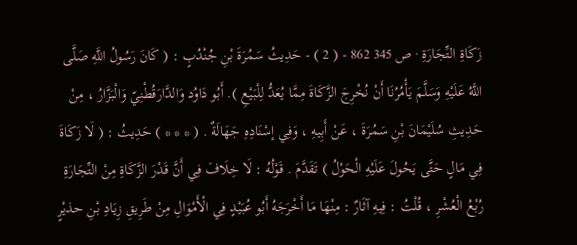زَكَاةِ التِّجَارَةِ · ص 345 862 - ( 2 ) - حَدِيثُ سَمُرَةَ بْنِ جُنْدُبٍ : ( كَانَ رَسُولُ اللَّهِ صَلَّى اللَّهُ عَلَيْهِ وَسَلَّمَ يَأْمُرُنَا أَنْ نُخْرِجَ الزَّكَاةَ مِمَّا يُعَدُّ لِلْبَيْعِ ). أَبُو دَاوُد وَالدَّارَقُطْنِيّ وَالْبَزَّارُ ، مِنْ حَدِيثِ سُلَيْمَانَ بْنِ سَمُرَةَ ، عَنْ أَبِيهِ ، وَفِي إسْنَادِهِ جَهَالَةٌ . ( * * * ) حَدِيثُ : ( لَا زَكَاةَ فِي مَالٍ حَتَّى يَحُولَ عَلَيْهِ الْحَوْلُ ) تَقَدَّمَ . قَوْلُهُ : لَا خِلَافَ فِي أَنَّ قَدْرَ الزَّكَاةِ مِنْ التِّجَارَةِ رُبْعُ الْعُشْرِ ، قُلْتُ : فِيهِ آثَارٌ : مِنْهَا مَا أَخْرَجَهُ أَبُو عُبَيْدٍ فِي الْأَمْوَالِ مِنْ طَرِيقِ زِيَادِ بْنِ حذيْرٍ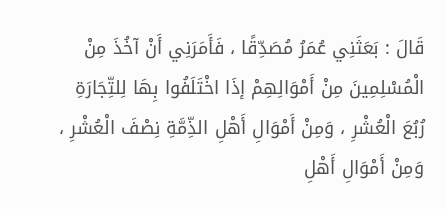قَالَ : بَعَثَنِي عُمَرُ مُصَدِّقًا ، فَأَمَرَنِي أَنْ آخُذَ مِنْ الْمُسْلِمِينَ مِنْ أَمْوَالِهِمْ إذَا اخْتَلَفُوا بِهَا لِلتِّجَارَةِ رُبُعَ الْعُشْرِ ، وَمِنْ أَمْوَالِ أَهْلِ الذِّمَّةِ نِصْفَ الْعُشْرِ ، وَمِنْ أَمْوَالِ أَهْلِ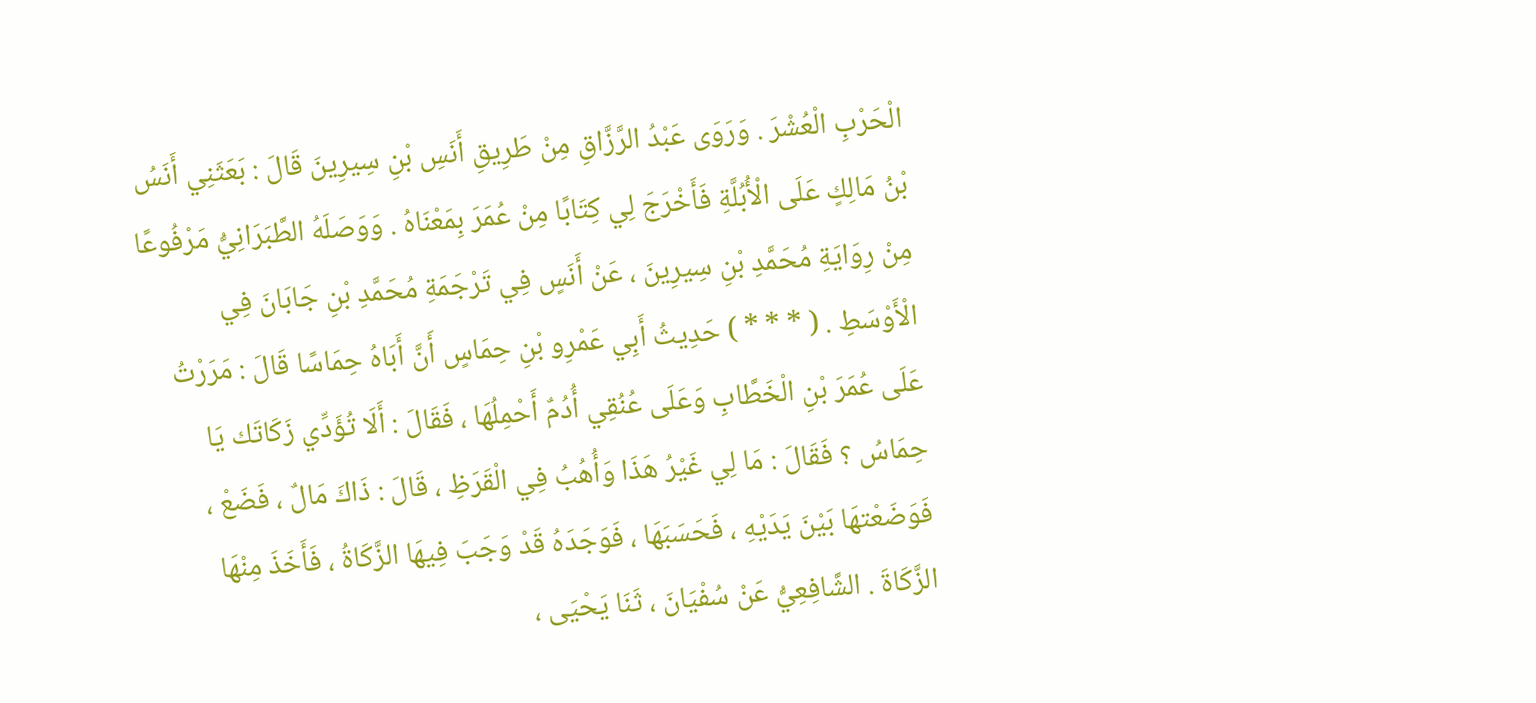الْحَرْبِ الْعُشْرَ . وَرَوَى عَبْدُ الرَّزَّاقِ مِنْ طَرِيقِ أَنَسِ بْنِ سِيرِينَ قَالَ : بَعَثَنِي أَنَسُ بْنُ مَالِكٍ عَلَى الْأُبُلَّةِ فَأَخْرَجَ لِي كِتَابًا مِنْ عُمَرَ بِمَعْنَاهُ . وَوَصَلَهُ الطَّبَرَانِيُّ مَرْفُوعًا مِنْ رِوَايَةِ مُحَمَّدِ بْنِ سِيرِينَ ، عَنْ أَنَسٍ فِي تَرْجَمَةِ مُحَمَّدِ بْنِ جَابَانَ فِي الْأَوْسَطِ . ( * * * ) حَدِيثُ أَبِي عَمْرِو بْنِ حِمَاسٍ أَنَّ أَبَاهُ حِمَاسًا قَالَ : مَرَرْتُ عَلَى عُمَرَ بْنِ الْخَطَّابِ وَعَلَى عُنُقِي أُدُمٌ أَحْمِلُهَا ، فَقَالَ : أَلَا تُؤَدِّي زَكَاتَك يَا حِمَاسُ ؟ فَقَالَ : مَا لِي غَيْرُ هَذَا وَأُهُبُ فِي الْقَرَظِ ، قَالَ : ذَاكَ مَالٌ ، فَضَعْ ، فَوَضَعْتهَا بَيْنَ يَدَيْهِ ، فَحَسَبَهَا ، فَوَجَدَهُ قَدْ وَجَبَ فِيهَا الزَّكَاةُ ، فَأَخَذَ مِنْهَا الزَّكَاةَ . الشَّافِعِيُّ عَنْ سُفْيَانَ ، ثَنَا يَحْيَى ،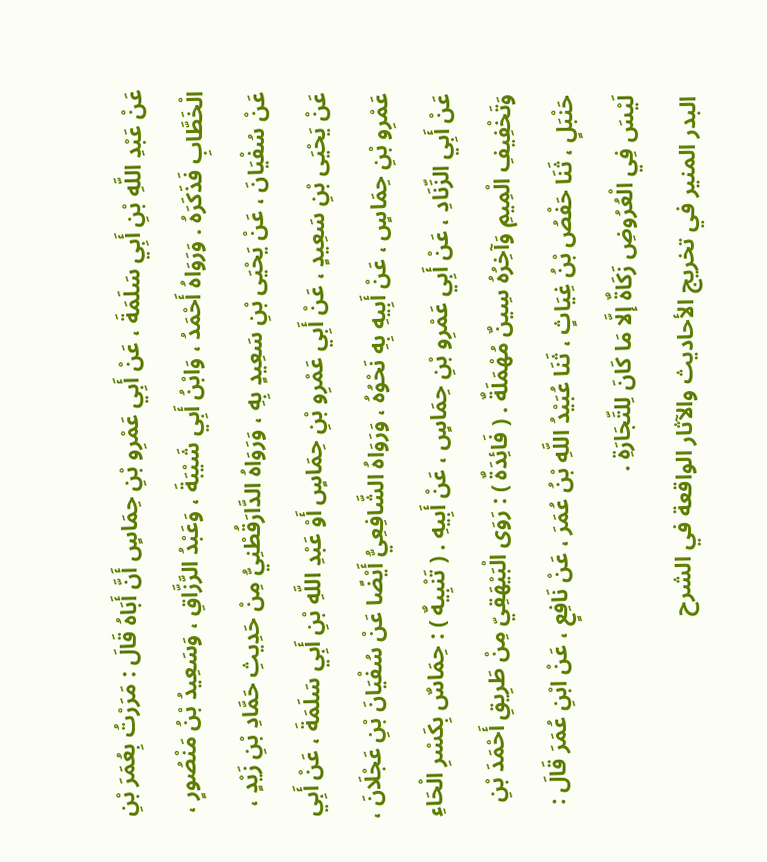عَنْ عَبْدِ اللَّهِ بْنِ أَبِي سَلَمَةَ ، عَنْ أَبِي عَمْرِو بْنِ حِمَاسٍ أَنَّ أَبَاهُ قَالَ : مَرَرْتُ بِعُمَرَ بْنِ الْخَطَّابِ فَذَكَرَهُ . وَرَوَاهُ أَحْمَدُ ، وَابْنُ أَبِي شَيْبَةَ ، وَعَبْدُ الرَّزَّاقِ ، وَسَعِيدُ بْنُ مَنْصُورٍ ، عَنْ سُفْيَانَ ، عَنْ يَحْيَى بْنِ سَعِيدٍ بِهِ ، وَرَوَاهُ الدَّارَقُطْنِيُّ مِنْ حَدِيثِ حَمَّادِ بْنِ زَيْدٍ ، عَنْ يَحْيَى بْنِ سَعِيدٍ ، عَنْ أَبِي عَمْرِو بْنِ حِمَاسٍ أَوْ عَبْدِ اللَّهِ بْنِ أَبِي سَلَمَةَ ، عَنْ أَبِي عَمْرِو بْنِ حِمَاسٍ ، عَنْ أَبِيهِ بِهِ نَحْوُهُ ، وَرَوَاهُ الشَّافِعِيُّ أَيْضًا عَنْ سُفْيَانَ بْنِ عَجْلَانَ ، عَنْ أَبِي الزِّنَادِ ، عَنْ أَبِي عَمْرِو بْنِ حِمَاسٍ ، عَنْ أَبِيهِ . ( تَنْبِيهٌ ) : حِمَاسٌ بِكَسْرِ الْحَاءِ وَتَخْفِيفِ الْمِيمِ وَآخِرُهُ سِينٌ مُهْمَلَةٌ . ( فَائِدَةٌ ) : رَوَى الْبَيْهَقِيّ مِنْ طَرِيقِ أَحْمَدَ بْنِ حَنْبَلٍ ، ثَنَا حَفْصُ بْنُ غِيَاثٍ ، ثَنَا عُبَيْدُ اللَّهِ بْنُ عُمَرَ ، عَنْ نَافِعٍ ، عَنْ ابْنِ عُمَرَ قَالَ : لَيْسَ فِي الْعُرُوضِ زَكَاةٌ إلَّا مَا كَانَ لِلتِّجَارَةِ .
البدر المنير في تخريج الأحاديث والآثار الواقعة في الشرح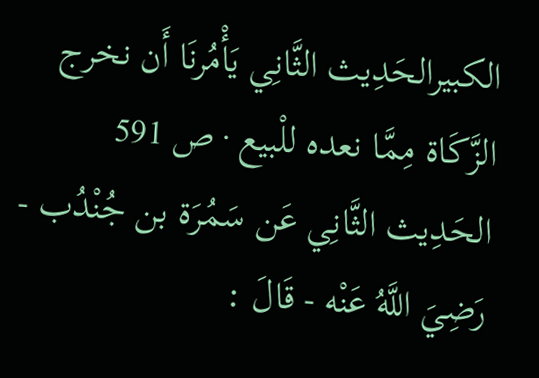الكبيرالحَدِيث الثَّانِي يَأْمُرنَا أَن نخرج الزَّكَاة مِمَّا نعده للْبيع · ص 591 الحَدِيث الثَّانِي عَن سَمُرَة بن جُنْدُب - رَضِيَ اللَّهُ عَنْه - قَالَ :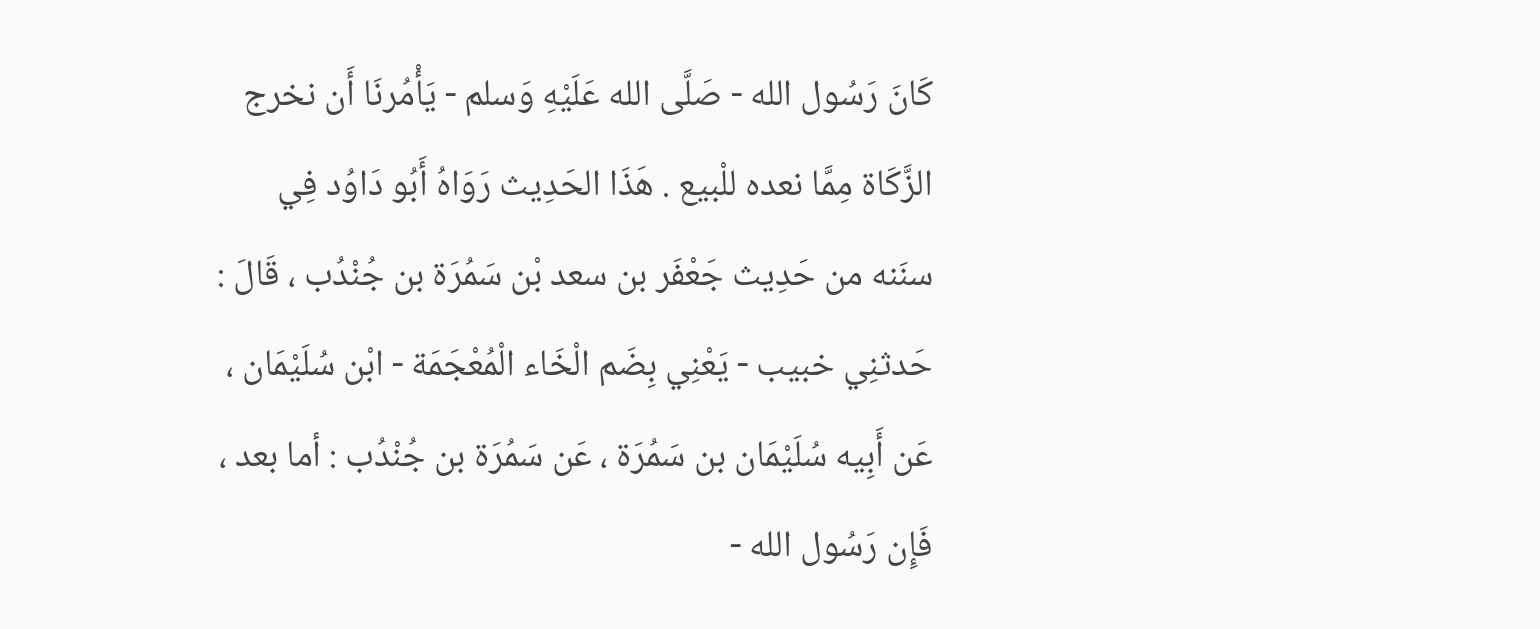كَانَ رَسُول الله - صَلَّى الله عَلَيْهِ وَسلم - يَأْمُرنَا أَن نخرج الزَّكَاة مِمَّا نعده للْبيع . هَذَا الحَدِيث رَوَاهُ أَبُو دَاوُد فِي سنَنه من حَدِيث جَعْفَر بن سعد بْن سَمُرَة بن جُنْدُب ، قَالَ : حَدثنِي خبيب - يَعْنِي بِضَم الْخَاء الْمُعْجَمَة - ابْن سُلَيْمَان ، عَن أَبِيه سُلَيْمَان بن سَمُرَة ، عَن سَمُرَة بن جُنْدُب : أما بعد ، فَإِن رَسُول الله -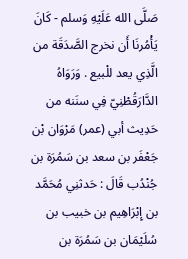صَلَّى الله عَلَيْهِ وَسلم - كَانَ يَأْمُرنَا أَن نخرج الصَّدَقَة من الَّذِي يعد للْبيع . وَرَوَاهُ الدَّارَقُطْنِيّ فِي سنَنه من حَدِيث أبي (عمر) مَرْوَان بْن جَعْفَر بن سعد بن سَمُرَة بن جُنْدُب قَالَ : حَدثنِي مُحَمَّد بن إِبْرَاهِيم بن خبيب بن سُلَيْمَان بن سَمُرَة بن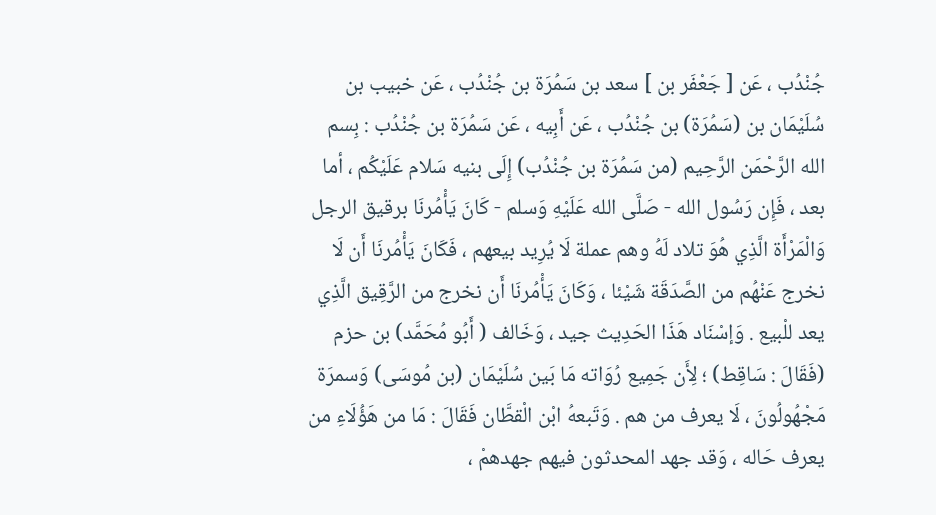جُنْدُب ، عَن [ جَعْفَر بن ] سعد بن سَمُرَة بن جُنْدُب ، عَن خبيب بن سُلَيْمَان بن (سَمُرَة) بن جُنْدُب ، عَن أَبِيه ، عَن سَمُرَة بن جُنْدُب : بِسم الله الرَّحْمَن الرَّحِيم (من سَمُرَة بن جُنْدُب) إِلَى بنيه سَلام عَلَيْكُم ، أما بعد ، فَإِن رَسُول الله - صَلَّى الله عَلَيْهِ وَسلم - كَانَ يَأْمُرنَا برقيق الرجل وَالْمَرْأَة الَّذِي هُوَ تلاد لَهُ وهم عملة لَا يُرِيد بيعهم ، فَكَانَ يَأْمُرنَا أَن لَا نخرج عَنْهُم من الصَّدَقَة شَيْئا ، وَكَانَ يَأْمُرنَا أَن نخرج من الرَّقِيق الَّذِي يعد للْبيع . وَإسْنَاد هَذَا الحَدِيث جيد ، وَخَالف ( أَبُو مُحَمَّد) بن حزم (فَقَالَ : سَاقِط) ؛ لِأَن جَمِيع رُوَاته مَا بَين سُلَيْمَان (بن مُوسَى) وَسمرَة مَجْهُولُونَ ، لَا يعرف من هم . وَتَبعهُ ابْن الْقطَّان فَقَالَ : مَا من هَؤُلَاءِ من يعرف حَاله ، وَقد جهد المحدثون فيهم جهدهمْ ،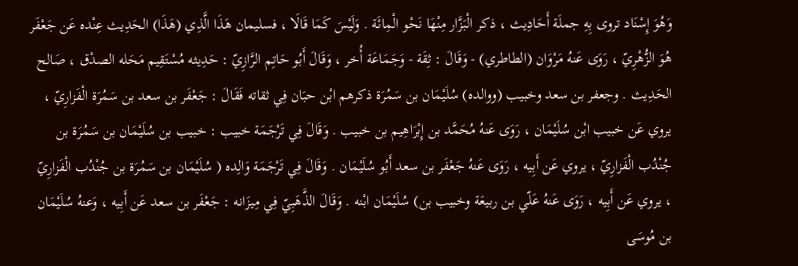وَهُوَ إِسْنَاد تروى بِهِ جملَة أَحَادِيث ، ذكر الْبَزَّار مِنْهَا نَحْو الْمِائَة . وَلَيْسَ كَمَا قَالَا ، فسليمان هَذَا الَّذِي (هَذَا) الحَدِيث عِنْده عَن جَعْفَر هُوَ الزُّهْرِيّ ، رَوَى عَنهُ مَرْوَان (الطاطري) - وَقَالَ : ثِقَة - وَجَمَاعَة أُخر ، وَقَالَ أَبُو حَاتِم الرَّازِيّ : حَدِيثه مُسْتَقِيم مَحَله الصدْق ، صَالح الحَدِيث . وجعفر بن سعد وخبيب (ووالده) سُلَيْمَان بن سَمُرَة ذكرهم ابْن حبَان فِي ثقاته فَقَالَ : جَعْفَر بن سعد بن سَمُرَة الْفَزارِيّ ، يروي عَن خبيب ابْن سُلَيْمَان ، رَوَى عَنهُ مُحَمَّد بن إِبْرَاهِيم بن خبيب . وَقَالَ فِي تَرْجَمَة خبيب : خبيب بن سُلَيْمَان بن سَمُرَة بن جُنْدُب الْفَزارِيّ ، يروي عَن أَبِيه ، رَوَى عَنهُ جَعْفَر بن سعد أَبُو سُلَيْمَان . وَقَالَ فِي تَرْجَمَة وَالِده ( سُلَيْمَان بن سَمُرَة بن جُنْدُب الْفَزارِيّ ، يروي عَن أَبِيه ، رَوَى عَنهُ عَلّي بن ربيعَة وخبيب بن) سُلَيْمَان ابْنه . وَقَالَ الذَّهَبِيّ فِي مِيزَانه : جَعْفَر بن سعد عَن أَبِيه ، وَعنهُ سُلَيْمَان بن مُوسَى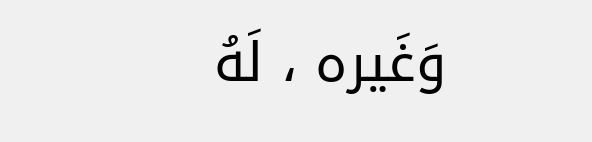وَغَيره ، لَهُ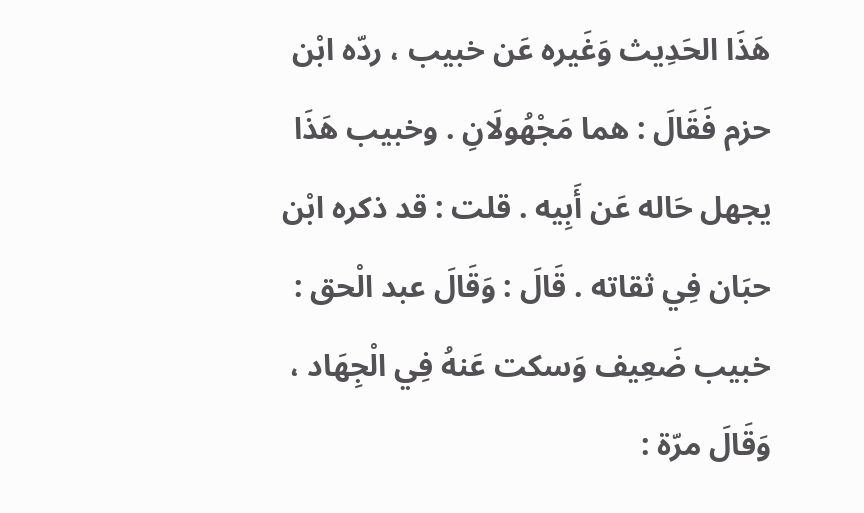هَذَا الحَدِيث وَغَيره عَن خبيب ، ردّه ابْن حزم فَقَالَ : هما مَجْهُولَانِ . وخبيب هَذَا يجهل حَاله عَن أَبِيه . قلت : قد ذكره ابْن حبَان فِي ثقاته . قَالَ : وَقَالَ عبد الْحق : خبيب ضَعِيف وَسكت عَنهُ فِي الْجِهَاد ، وَقَالَ مرّة :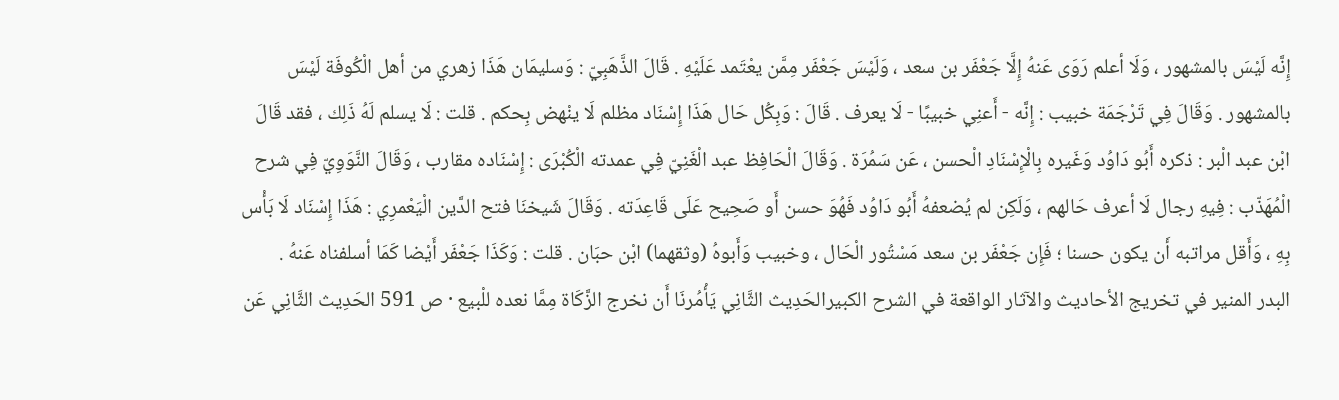إِنَّه لَيْسَ بالمشهور ، وَلَا أعلم رَوَى عَنهُ إِلَّا جَعْفَر بن سعد ، وَلَيْسَ جَعْفَر مِمَّن يعْتَمد عَلَيْهِ . قَالَ الذَّهَبِيّ : وَسليمَان هَذَا زهري من أهل الْكُوفَة لَيْسَ بالمشهور . وَقَالَ فِي تَرْجَمَة خبيب : إِنَّه - أَعنِي خبيبًا - لَا يعرف . قَالَ : وَبِكُل حَال هَذَا إِسْنَاد مظلم لَا ينْهض بِحكم . قلت : لَا يسلم لَهُ ذَلِك ، فقد قَالَ ابْن عبد الْبر : ذكره أَبُو دَاوُد وَغَيره بِالْإِسْنَادِ الْحسن ، عَن سَمُرَة . وَقَالَ الْحَافِظ عبد الْغَنِيّ فِي عمدته الْكُبْرَى : إِسْنَاده مقارب ، وَقَالَ النَّوَوِيّ فِي شرح الْمُهَذّب : فِيهِ رجال لَا أعرف حَالهم ، وَلَكِن لم يُضعفهُ أَبُو دَاوُد فَهُوَ حسن أَو صَحِيح عَلَى قَاعِدَته . وَقَالَ شَيخنَا فتح الدَّين الْيَعْمرِي : هَذَا إِسْنَاد لَا بَأْس بِهِ ، وَأَقل مراتبه أَن يكون حسنا ؛ فَإِن جَعْفَر بن سعد مَسْتُور الْحَال ، وخبيب وَأَبوهُ (وثقهما) ابْن حبَان . قلت : وَكَذَا جَعْفَر أَيْضا كَمَا أسلفناه عَنهُ .
البدر المنير في تخريج الأحاديث والآثار الواقعة في الشرح الكبيرالحَدِيث الثَّانِي يَأْمُرنَا أَن نخرج الزَّكَاة مِمَّا نعده للْبيع · ص 591 الحَدِيث الثَّانِي عَن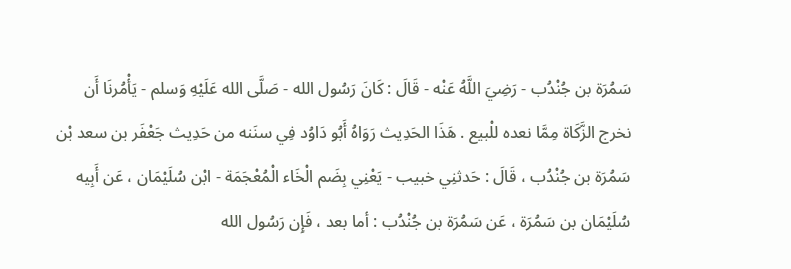سَمُرَة بن جُنْدُب - رَضِيَ اللَّهُ عَنْه - قَالَ : كَانَ رَسُول الله - صَلَّى الله عَلَيْهِ وَسلم - يَأْمُرنَا أَن نخرج الزَّكَاة مِمَّا نعده للْبيع . هَذَا الحَدِيث رَوَاهُ أَبُو دَاوُد فِي سنَنه من حَدِيث جَعْفَر بن سعد بْن سَمُرَة بن جُنْدُب ، قَالَ : حَدثنِي خبيب - يَعْنِي بِضَم الْخَاء الْمُعْجَمَة - ابْن سُلَيْمَان ، عَن أَبِيه سُلَيْمَان بن سَمُرَة ، عَن سَمُرَة بن جُنْدُب : أما بعد ، فَإِن رَسُول الله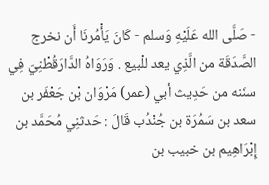- صَلَّى الله عَلَيْهِ وَسلم - كَانَ يَأْمُرنَا أَن نخرج الصَّدَقَة من الَّذِي يعد للْبيع . وَرَوَاهُ الدَّارَقُطْنِيّ فِي سنَنه من حَدِيث أبي (عمر) مَرْوَان بْن جَعْفَر بن سعد بن سَمُرَة بن جُنْدُب قَالَ : حَدثنِي مُحَمَّد بن إِبْرَاهِيم بن خبيب بن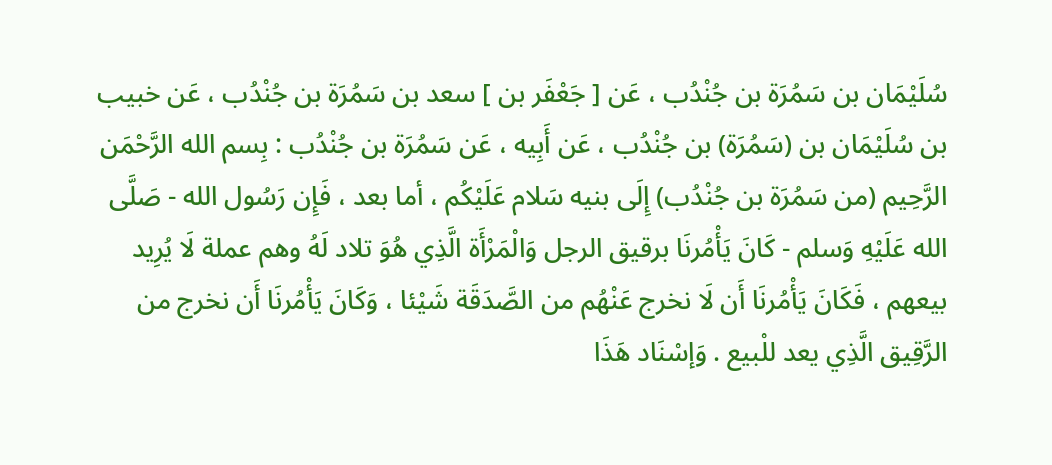سُلَيْمَان بن سَمُرَة بن جُنْدُب ، عَن [ جَعْفَر بن ] سعد بن سَمُرَة بن جُنْدُب ، عَن خبيب بن سُلَيْمَان بن (سَمُرَة) بن جُنْدُب ، عَن أَبِيه ، عَن سَمُرَة بن جُنْدُب : بِسم الله الرَّحْمَن الرَّحِيم (من سَمُرَة بن جُنْدُب) إِلَى بنيه سَلام عَلَيْكُم ، أما بعد ، فَإِن رَسُول الله - صَلَّى الله عَلَيْهِ وَسلم - كَانَ يَأْمُرنَا برقيق الرجل وَالْمَرْأَة الَّذِي هُوَ تلاد لَهُ وهم عملة لَا يُرِيد بيعهم ، فَكَانَ يَأْمُرنَا أَن لَا نخرج عَنْهُم من الصَّدَقَة شَيْئا ، وَكَانَ يَأْمُرنَا أَن نخرج من الرَّقِيق الَّذِي يعد للْبيع . وَإسْنَاد هَذَا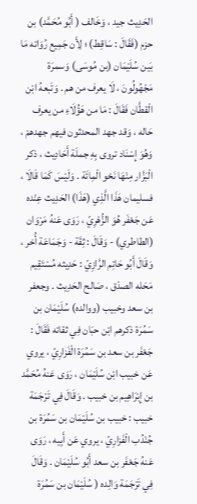الحَدِيث جيد ، وَخَالف ( أَبُو مُحَمَّد) بن حزم (فَقَالَ : سَاقِط) ؛ لِأَن جَمِيع رُوَاته مَا بَين سُلَيْمَان (بن مُوسَى) وَسمرَة مَجْهُولُونَ ، لَا يعرف من هم . وَتَبعهُ ابْن الْقطَّان فَقَالَ : مَا من هَؤُلَاءِ من يعرف حَاله ، وَقد جهد المحدثون فيهم جهدهمْ ، وَهُوَ إِسْنَاد تروى بِهِ جملَة أَحَادِيث ، ذكر الْبَزَّار مِنْهَا نَحْو الْمِائَة . وَلَيْسَ كَمَا قَالَا ، فسليمان هَذَا الَّذِي (هَذَا) الحَدِيث عِنْده عَن جَعْفَر هُوَ الزُّهْرِيّ ، رَوَى عَنهُ مَرْوَان (الطاطري) - وَقَالَ : ثِقَة - وَجَمَاعَة أُخر ، وَقَالَ أَبُو حَاتِم الرَّازِيّ : حَدِيثه مُسْتَقِيم مَحَله الصدْق ، صَالح الحَدِيث . وجعفر بن سعد وخبيب (ووالده) سُلَيْمَان بن سَمُرَة ذكرهم ابْن حبَان فِي ثقاته فَقَالَ : جَعْفَر بن سعد بن سَمُرَة الْفَزارِيّ ، يروي عَن خبيب ابْن سُلَيْمَان ، رَوَى عَنهُ مُحَمَّد بن إِبْرَاهِيم بن خبيب . وَقَالَ فِي تَرْجَمَة خبيب : خبيب بن سُلَيْمَان بن سَمُرَة بن جُنْدُب الْفَزارِيّ ، يروي عَن أَبِيه ، رَوَى عَنهُ جَعْفَر بن سعد أَبُو سُلَيْمَان . وَقَالَ فِي تَرْجَمَة وَالِده ( سُلَيْمَان بن سَمُرَة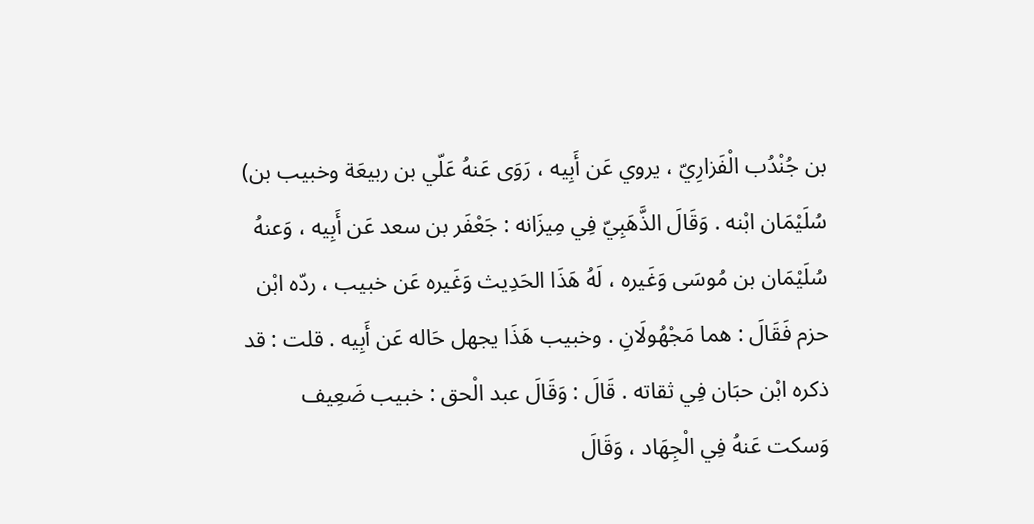بن جُنْدُب الْفَزارِيّ ، يروي عَن أَبِيه ، رَوَى عَنهُ عَلّي بن ربيعَة وخبيب بن) سُلَيْمَان ابْنه . وَقَالَ الذَّهَبِيّ فِي مِيزَانه : جَعْفَر بن سعد عَن أَبِيه ، وَعنهُ سُلَيْمَان بن مُوسَى وَغَيره ، لَهُ هَذَا الحَدِيث وَغَيره عَن خبيب ، ردّه ابْن حزم فَقَالَ : هما مَجْهُولَانِ . وخبيب هَذَا يجهل حَاله عَن أَبِيه . قلت : قد ذكره ابْن حبَان فِي ثقاته . قَالَ : وَقَالَ عبد الْحق : خبيب ضَعِيف وَسكت عَنهُ فِي الْجِهَاد ، وَقَالَ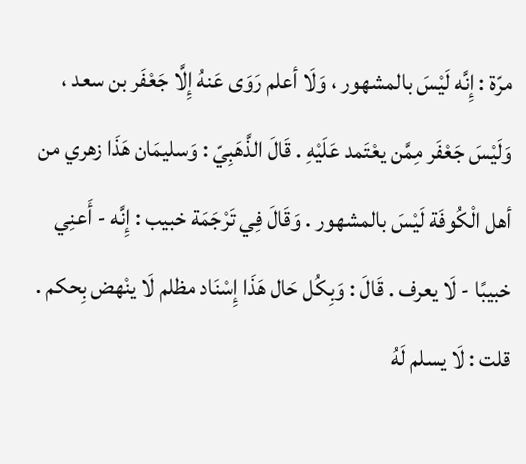مرّة : إِنَّه لَيْسَ بالمشهور ، وَلَا أعلم رَوَى عَنهُ إِلَّا جَعْفَر بن سعد ، وَلَيْسَ جَعْفَر مِمَّن يعْتَمد عَلَيْهِ . قَالَ الذَّهَبِيّ : وَسليمَان هَذَا زهري من أهل الْكُوفَة لَيْسَ بالمشهور . وَقَالَ فِي تَرْجَمَة خبيب : إِنَّه - أَعنِي خبيبًا - لَا يعرف . قَالَ : وَبِكُل حَال هَذَا إِسْنَاد مظلم لَا ينْهض بِحكم . قلت : لَا يسلم لَهُ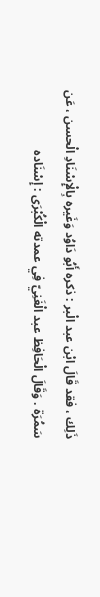ذَلِك ، فقد قَالَ ابْن عبد الْبر : ذكره أَبُو دَاوُد وَغَيره بِالْإِسْنَادِ الْحسن ، عَن سَمُرَة . وَقَالَ الْحَافِظ عبد الْغَنِيّ فِي عمدته الْكُبْرَى : إِسْنَاده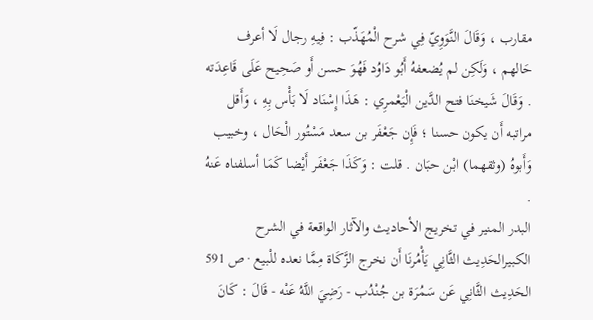مقارب ، وَقَالَ النَّوَوِيّ فِي شرح الْمُهَذّب : فِيهِ رجال لَا أعرف حَالهم ، وَلَكِن لم يُضعفهُ أَبُو دَاوُد فَهُوَ حسن أَو صَحِيح عَلَى قَاعِدَته . وَقَالَ شَيخنَا فتح الدَّين الْيَعْمرِي : هَذَا إِسْنَاد لَا بَأْس بِهِ ، وَأَقل مراتبه أَن يكون حسنا ؛ فَإِن جَعْفَر بن سعد مَسْتُور الْحَال ، وخبيب وَأَبوهُ (وثقهما) ابْن حبَان . قلت : وَكَذَا جَعْفَر أَيْضا كَمَا أسلفناه عَنهُ .
البدر المنير في تخريج الأحاديث والآثار الواقعة في الشرح الكبيرالحَدِيث الثَّانِي يَأْمُرنَا أَن نخرج الزَّكَاة مِمَّا نعده للْبيع · ص 591 الحَدِيث الثَّانِي عَن سَمُرَة بن جُنْدُب - رَضِيَ اللَّهُ عَنْه - قَالَ : كَانَ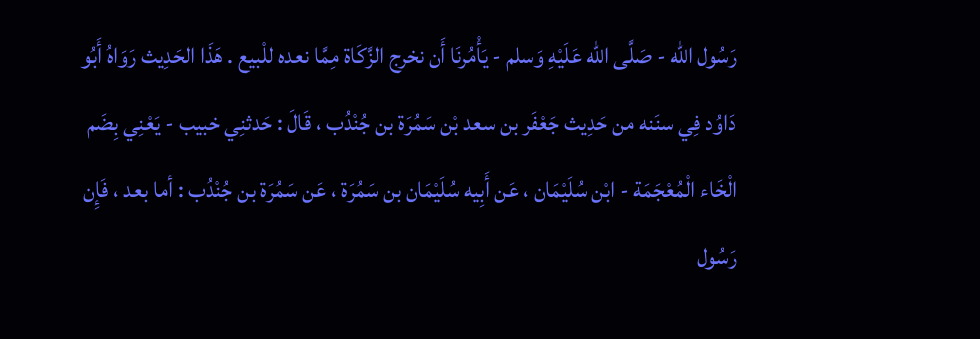رَسُول الله - صَلَّى الله عَلَيْهِ وَسلم - يَأْمُرنَا أَن نخرج الزَّكَاة مِمَّا نعده للْبيع . هَذَا الحَدِيث رَوَاهُ أَبُو دَاوُد فِي سنَنه من حَدِيث جَعْفَر بن سعد بْن سَمُرَة بن جُنْدُب ، قَالَ : حَدثنِي خبيب - يَعْنِي بِضَم الْخَاء الْمُعْجَمَة - ابْن سُلَيْمَان ، عَن أَبِيه سُلَيْمَان بن سَمُرَة ، عَن سَمُرَة بن جُنْدُب : أما بعد ، فَإِن رَسُول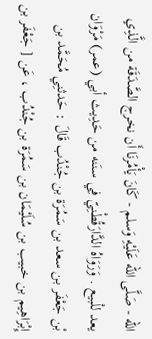الله - صَلَّى الله عَلَيْهِ وَسلم - كَانَ يَأْمُرنَا أَن نخرج الصَّدَقَة من الَّذِي يعد للْبيع . وَرَوَاهُ الدَّارَقُطْنِيّ فِي سنَنه من حَدِيث أبي (عمر) مَرْوَان بْن جَعْفَر بن سعد بن سَمُرَة بن جُنْدُب قَالَ : حَدثنِي مُحَمَّد بن إِبْرَاهِيم بن خبيب بن سُلَيْمَان بن سَمُرَة بن جُنْدُب ، عَن [ جَعْفَر بن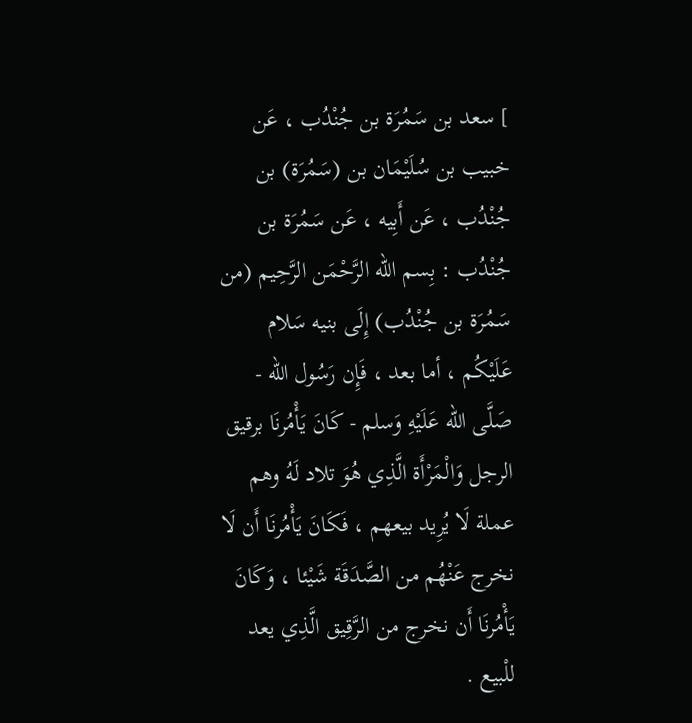] سعد بن سَمُرَة بن جُنْدُب ، عَن خبيب بن سُلَيْمَان بن (سَمُرَة) بن جُنْدُب ، عَن أَبِيه ، عَن سَمُرَة بن جُنْدُب : بِسم الله الرَّحْمَن الرَّحِيم (من سَمُرَة بن جُنْدُب) إِلَى بنيه سَلام عَلَيْكُم ، أما بعد ، فَإِن رَسُول الله - صَلَّى الله عَلَيْهِ وَسلم - كَانَ يَأْمُرنَا برقيق الرجل وَالْمَرْأَة الَّذِي هُوَ تلاد لَهُ وهم عملة لَا يُرِيد بيعهم ، فَكَانَ يَأْمُرنَا أَن لَا نخرج عَنْهُم من الصَّدَقَة شَيْئا ، وَكَانَ يَأْمُرنَا أَن نخرج من الرَّقِيق الَّذِي يعد للْبيع .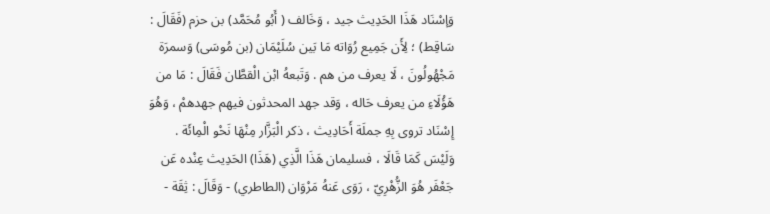وَإسْنَاد هَذَا الحَدِيث جيد ، وَخَالف ( أَبُو مُحَمَّد) بن حزم (فَقَالَ : سَاقِط) ؛ لِأَن جَمِيع رُوَاته مَا بَين سُلَيْمَان (بن مُوسَى) وَسمرَة مَجْهُولُونَ ، لَا يعرف من هم . وَتَبعهُ ابْن الْقطَّان فَقَالَ : مَا من هَؤُلَاءِ من يعرف حَاله ، وَقد جهد المحدثون فيهم جهدهمْ ، وَهُوَ إِسْنَاد تروى بِهِ جملَة أَحَادِيث ، ذكر الْبَزَّار مِنْهَا نَحْو الْمِائَة . وَلَيْسَ كَمَا قَالَا ، فسليمان هَذَا الَّذِي (هَذَا) الحَدِيث عِنْده عَن جَعْفَر هُوَ الزُّهْرِيّ ، رَوَى عَنهُ مَرْوَان (الطاطري) - وَقَالَ : ثِقَة -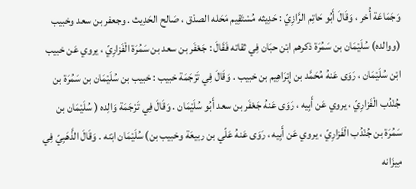وَجَمَاعَة أُخر ، وَقَالَ أَبُو حَاتِم الرَّازِيّ : حَدِيثه مُسْتَقِيم مَحَله الصدْق ، صَالح الحَدِيث . وجعفر بن سعد وخبيب (ووالده) سُلَيْمَان بن سَمُرَة ذكرهم ابْن حبَان فِي ثقاته فَقَالَ : جَعْفَر بن سعد بن سَمُرَة الْفَزارِيّ ، يروي عَن خبيب ابْن سُلَيْمَان ، رَوَى عَنهُ مُحَمَّد بن إِبْرَاهِيم بن خبيب . وَقَالَ فِي تَرْجَمَة خبيب : خبيب بن سُلَيْمَان بن سَمُرَة بن جُنْدُب الْفَزارِيّ ، يروي عَن أَبِيه ، رَوَى عَنهُ جَعْفَر بن سعد أَبُو سُلَيْمَان . وَقَالَ فِي تَرْجَمَة وَالِده ( سُلَيْمَان بن سَمُرَة بن جُنْدُب الْفَزارِيّ ، يروي عَن أَبِيه ، رَوَى عَنهُ عَلّي بن ربيعَة وخبيب بن) سُلَيْمَان ابْنه . وَقَالَ الذَّهَبِيّ فِي مِيزَانه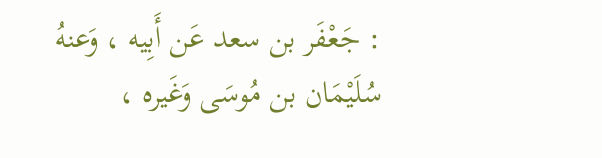: جَعْفَر بن سعد عَن أَبِيه ، وَعنهُ سُلَيْمَان بن مُوسَى وَغَيره ،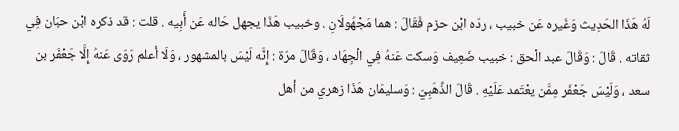لَهُ هَذَا الحَدِيث وَغَيره عَن خبيب ، ردّه ابْن حزم فَقَالَ : هما مَجْهُولَانِ . وخبيب هَذَا يجهل حَاله عَن أَبِيه . قلت : قد ذكره ابْن حبَان فِي ثقاته . قَالَ : وَقَالَ عبد الْحق : خبيب ضَعِيف وَسكت عَنهُ فِي الْجِهَاد ، وَقَالَ مرّة : إِنَّه لَيْسَ بالمشهور ، وَلَا أعلم رَوَى عَنهُ إِلَّا جَعْفَر بن سعد ، وَلَيْسَ جَعْفَر مِمَّن يعْتَمد عَلَيْهِ . قَالَ الذَّهَبِيّ : وَسليمَان هَذَا زهري من أهل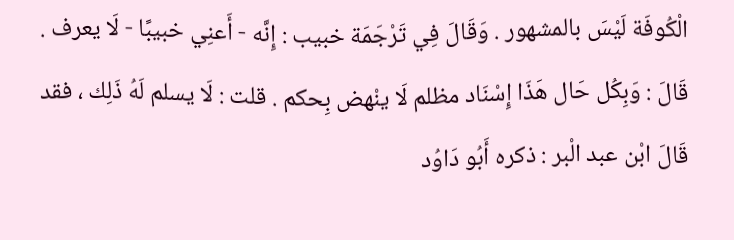الْكُوفَة لَيْسَ بالمشهور . وَقَالَ فِي تَرْجَمَة خبيب : إِنَّه - أَعنِي خبيبًا - لَا يعرف . قَالَ : وَبِكُل حَال هَذَا إِسْنَاد مظلم لَا ينْهض بِحكم . قلت : لَا يسلم لَهُ ذَلِك ، فقد قَالَ ابْن عبد الْبر : ذكره أَبُو دَاوُد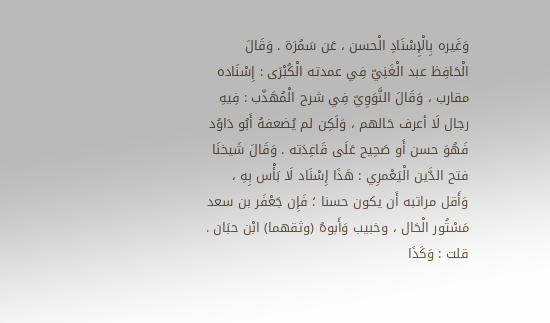وَغَيره بِالْإِسْنَادِ الْحسن ، عَن سَمُرَة . وَقَالَ الْحَافِظ عبد الْغَنِيّ فِي عمدته الْكُبْرَى : إِسْنَاده مقارب ، وَقَالَ النَّوَوِيّ فِي شرح الْمُهَذّب : فِيهِ رجال لَا أعرف حَالهم ، وَلَكِن لم يُضعفهُ أَبُو دَاوُد فَهُوَ حسن أَو صَحِيح عَلَى قَاعِدَته . وَقَالَ شَيخنَا فتح الدَّين الْيَعْمرِي : هَذَا إِسْنَاد لَا بَأْس بِهِ ، وَأَقل مراتبه أَن يكون حسنا ؛ فَإِن جَعْفَر بن سعد مَسْتُور الْحَال ، وخبيب وَأَبوهُ (وثقهما) ابْن حبَان . قلت : وَكَذَا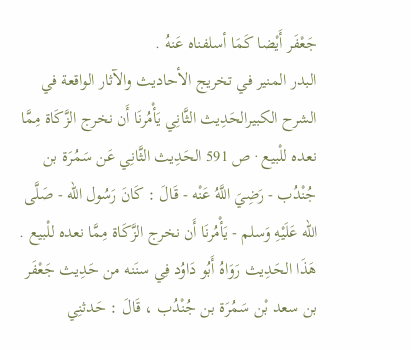جَعْفَر أَيْضا كَمَا أسلفناه عَنهُ .
البدر المنير في تخريج الأحاديث والآثار الواقعة في الشرح الكبيرالحَدِيث الثَّانِي يَأْمُرنَا أَن نخرج الزَّكَاة مِمَّا نعده للْبيع · ص 591 الحَدِيث الثَّانِي عَن سَمُرَة بن جُنْدُب - رَضِيَ اللَّهُ عَنْه - قَالَ : كَانَ رَسُول الله - صَلَّى الله عَلَيْهِ وَسلم - يَأْمُرنَا أَن نخرج الزَّكَاة مِمَّا نعده للْبيع . هَذَا الحَدِيث رَوَاهُ أَبُو دَاوُد فِي سنَنه من حَدِيث جَعْفَر بن سعد بْن سَمُرَة بن جُنْدُب ، قَالَ : حَدثنِي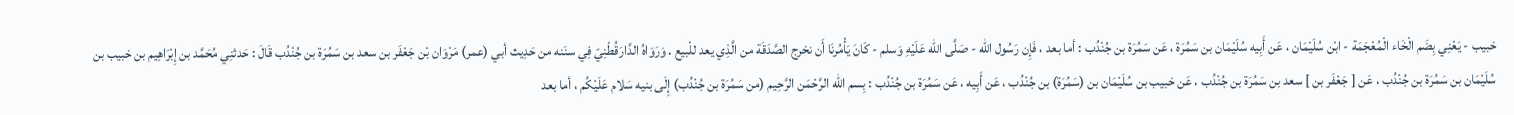خبيب - يَعْنِي بِضَم الْخَاء الْمُعْجَمَة - ابْن سُلَيْمَان ، عَن أَبِيه سُلَيْمَان بن سَمُرَة ، عَن سَمُرَة بن جُنْدُب : أما بعد ، فَإِن رَسُول الله - صَلَّى الله عَلَيْهِ وَسلم - كَانَ يَأْمُرنَا أَن نخرج الصَّدَقَة من الَّذِي يعد للْبيع . وَرَوَاهُ الدَّارَقُطْنِيّ فِي سنَنه من حَدِيث أبي (عمر) مَرْوَان بْن جَعْفَر بن سعد بن سَمُرَة بن جُنْدُب قَالَ : حَدثنِي مُحَمَّد بن إِبْرَاهِيم بن خبيب بن سُلَيْمَان بن سَمُرَة بن جُنْدُب ، عَن [ جَعْفَر بن ] سعد بن سَمُرَة بن جُنْدُب ، عَن خبيب بن سُلَيْمَان بن (سَمُرَة) بن جُنْدُب ، عَن أَبِيه ، عَن سَمُرَة بن جُنْدُب : بِسم الله الرَّحْمَن الرَّحِيم (من سَمُرَة بن جُنْدُب) إِلَى بنيه سَلام عَلَيْكُم ، أما بعد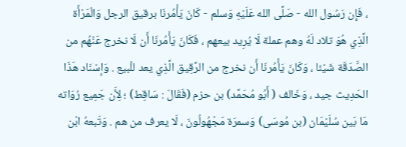، فَإِن رَسُول الله - صَلَّى الله عَلَيْهِ وَسلم - كَانَ يَأْمُرنَا برقيق الرجل وَالْمَرْأَة الَّذِي هُوَ تلاد لَهُ وهم عملة لَا يُرِيد بيعهم ، فَكَانَ يَأْمُرنَا أَن لَا نخرج عَنْهُم من الصَّدَقَة شَيْئا ، وَكَانَ يَأْمُرنَا أَن نخرج من الرَّقِيق الَّذِي يعد للْبيع . وَإسْنَاد هَذَا الحَدِيث جيد ، وَخَالف ( أَبُو مُحَمَّد) بن حزم (فَقَالَ : سَاقِط) ؛ لِأَن جَمِيع رُوَاته مَا بَين سُلَيْمَان (بن مُوسَى) وَسمرَة مَجْهُولُونَ ، لَا يعرف من هم . وَتَبعهُ ابْن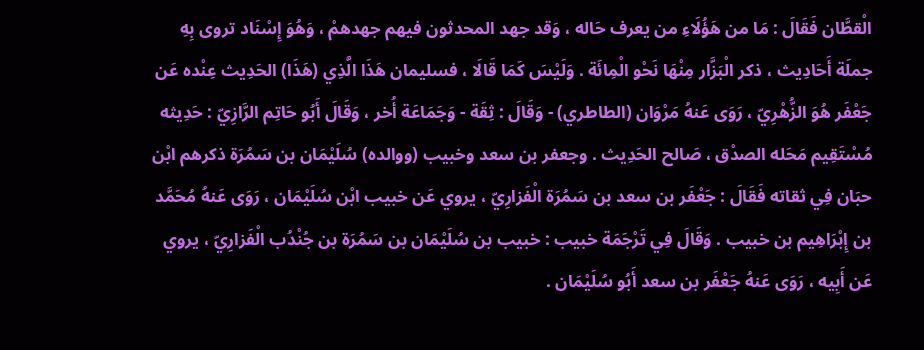الْقطَّان فَقَالَ : مَا من هَؤُلَاءِ من يعرف حَاله ، وَقد جهد المحدثون فيهم جهدهمْ ، وَهُوَ إِسْنَاد تروى بِهِ جملَة أَحَادِيث ، ذكر الْبَزَّار مِنْهَا نَحْو الْمِائَة . وَلَيْسَ كَمَا قَالَا ، فسليمان هَذَا الَّذِي (هَذَا) الحَدِيث عِنْده عَن جَعْفَر هُوَ الزُّهْرِيّ ، رَوَى عَنهُ مَرْوَان (الطاطري) - وَقَالَ : ثِقَة - وَجَمَاعَة أُخر ، وَقَالَ أَبُو حَاتِم الرَّازِيّ : حَدِيثه مُسْتَقِيم مَحَله الصدْق ، صَالح الحَدِيث . وجعفر بن سعد وخبيب (ووالده) سُلَيْمَان بن سَمُرَة ذكرهم ابْن حبَان فِي ثقاته فَقَالَ : جَعْفَر بن سعد بن سَمُرَة الْفَزارِيّ ، يروي عَن خبيب ابْن سُلَيْمَان ، رَوَى عَنهُ مُحَمَّد بن إِبْرَاهِيم بن خبيب . وَقَالَ فِي تَرْجَمَة خبيب : خبيب بن سُلَيْمَان بن سَمُرَة بن جُنْدُب الْفَزارِيّ ، يروي عَن أَبِيه ، رَوَى عَنهُ جَعْفَر بن سعد أَبُو سُلَيْمَان .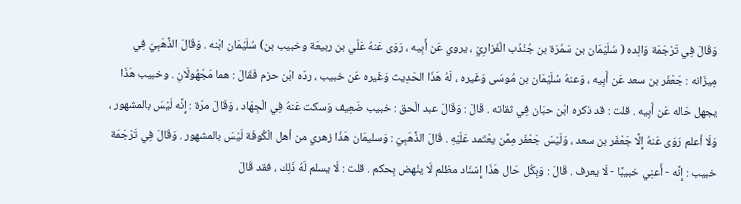وَقَالَ فِي تَرْجَمَة وَالِده ( سُلَيْمَان بن سَمُرَة بن جُنْدُب الْفَزارِيّ ، يروي عَن أَبِيه ، رَوَى عَنهُ عَلّي بن ربيعَة وخبيب بن) سُلَيْمَان ابْنه . وَقَالَ الذَّهَبِيّ فِي مِيزَانه : جَعْفَر بن سعد عَن أَبِيه ، وَعنهُ سُلَيْمَان بن مُوسَى وَغَيره ، لَهُ هَذَا الحَدِيث وَغَيره عَن خبيب ، ردّه ابْن حزم فَقَالَ : هما مَجْهُولَانِ . وخبيب هَذَا يجهل حَاله عَن أَبِيه . قلت : قد ذكره ابْن حبَان فِي ثقاته . قَالَ : وَقَالَ عبد الْحق : خبيب ضَعِيف وَسكت عَنهُ فِي الْجِهَاد ، وَقَالَ مرّة : إِنَّه لَيْسَ بالمشهور ، وَلَا أعلم رَوَى عَنهُ إِلَّا جَعْفَر بن سعد ، وَلَيْسَ جَعْفَر مِمَّن يعْتَمد عَلَيْهِ . قَالَ الذَّهَبِيّ : وَسليمَان هَذَا زهري من أهل الْكُوفَة لَيْسَ بالمشهور . وَقَالَ فِي تَرْجَمَة خبيب : إِنَّه - أَعنِي خبيبًا - لَا يعرف . قَالَ : وَبِكُل حَال هَذَا إِسْنَاد مظلم لَا ينْهض بِحكم . قلت : لَا يسلم لَهُ ذَلِك ، فقد قَالَ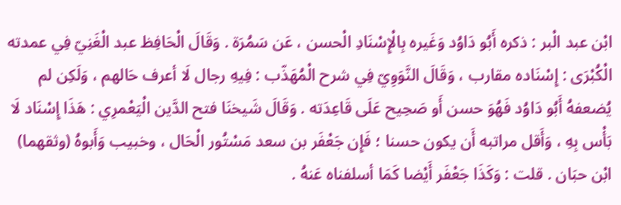ابْن عبد الْبر : ذكره أَبُو دَاوُد وَغَيره بِالْإِسْنَادِ الْحسن ، عَن سَمُرَة . وَقَالَ الْحَافِظ عبد الْغَنِيّ فِي عمدته الْكُبْرَى : إِسْنَاده مقارب ، وَقَالَ النَّوَوِيّ فِي شرح الْمُهَذّب : فِيهِ رجال لَا أعرف حَالهم ، وَلَكِن لم يُضعفهُ أَبُو دَاوُد فَهُوَ حسن أَو صَحِيح عَلَى قَاعِدَته . وَقَالَ شَيخنَا فتح الدَّين الْيَعْمرِي : هَذَا إِسْنَاد لَا بَأْس بِهِ ، وَأَقل مراتبه أَن يكون حسنا ؛ فَإِن جَعْفَر بن سعد مَسْتُور الْحَال ، وخبيب وَأَبوهُ (وثقهما) ابْن حبَان . قلت : وَكَذَا جَعْفَر أَيْضا كَمَا أسلفناه عَنهُ .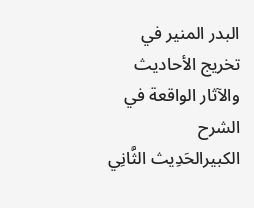البدر المنير في تخريج الأحاديث والآثار الواقعة في الشرح الكبيرالحَدِيث الثَّانِي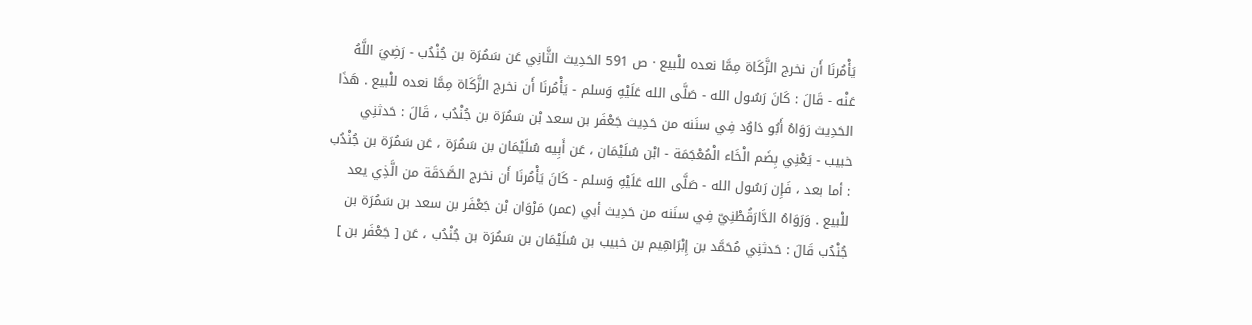يَأْمُرنَا أَن نخرج الزَّكَاة مِمَّا نعده للْبيع · ص 591 الحَدِيث الثَّانِي عَن سَمُرَة بن جُنْدُب - رَضِيَ اللَّهُ عَنْه - قَالَ : كَانَ رَسُول الله - صَلَّى الله عَلَيْهِ وَسلم - يَأْمُرنَا أَن نخرج الزَّكَاة مِمَّا نعده للْبيع . هَذَا الحَدِيث رَوَاهُ أَبُو دَاوُد فِي سنَنه من حَدِيث جَعْفَر بن سعد بْن سَمُرَة بن جُنْدُب ، قَالَ : حَدثنِي خبيب - يَعْنِي بِضَم الْخَاء الْمُعْجَمَة - ابْن سُلَيْمَان ، عَن أَبِيه سُلَيْمَان بن سَمُرَة ، عَن سَمُرَة بن جُنْدُب : أما بعد ، فَإِن رَسُول الله - صَلَّى الله عَلَيْهِ وَسلم - كَانَ يَأْمُرنَا أَن نخرج الصَّدَقَة من الَّذِي يعد للْبيع . وَرَوَاهُ الدَّارَقُطْنِيّ فِي سنَنه من حَدِيث أبي (عمر) مَرْوَان بْن جَعْفَر بن سعد بن سَمُرَة بن جُنْدُب قَالَ : حَدثنِي مُحَمَّد بن إِبْرَاهِيم بن خبيب بن سُلَيْمَان بن سَمُرَة بن جُنْدُب ، عَن [ جَعْفَر بن ]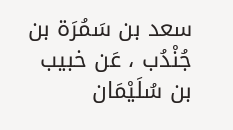سعد بن سَمُرَة بن جُنْدُب ، عَن خبيب بن سُلَيْمَان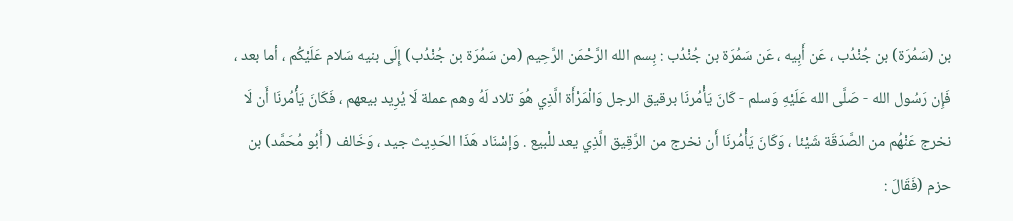بن (سَمُرَة) بن جُنْدُب ، عَن أَبِيه ، عَن سَمُرَة بن جُنْدُب : بِسم الله الرَّحْمَن الرَّحِيم (من سَمُرَة بن جُنْدُب) إِلَى بنيه سَلام عَلَيْكُم ، أما بعد ، فَإِن رَسُول الله - صَلَّى الله عَلَيْهِ وَسلم - كَانَ يَأْمُرنَا برقيق الرجل وَالْمَرْأَة الَّذِي هُوَ تلاد لَهُ وهم عملة لَا يُرِيد بيعهم ، فَكَانَ يَأْمُرنَا أَن لَا نخرج عَنْهُم من الصَّدَقَة شَيْئا ، وَكَانَ يَأْمُرنَا أَن نخرج من الرَّقِيق الَّذِي يعد للْبيع . وَإسْنَاد هَذَا الحَدِيث جيد ، وَخَالف ( أَبُو مُحَمَّد) بن حزم (فَقَالَ :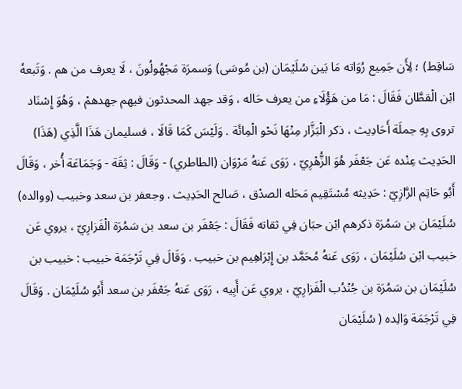سَاقِط) ؛ لِأَن جَمِيع رُوَاته مَا بَين سُلَيْمَان (بن مُوسَى) وَسمرَة مَجْهُولُونَ ، لَا يعرف من هم . وَتَبعهُ ابْن الْقطَّان فَقَالَ : مَا من هَؤُلَاءِ من يعرف حَاله ، وَقد جهد المحدثون فيهم جهدهمْ ، وَهُوَ إِسْنَاد تروى بِهِ جملَة أَحَادِيث ، ذكر الْبَزَّار مِنْهَا نَحْو الْمِائَة . وَلَيْسَ كَمَا قَالَا ، فسليمان هَذَا الَّذِي (هَذَا) الحَدِيث عِنْده عَن جَعْفَر هُوَ الزُّهْرِيّ ، رَوَى عَنهُ مَرْوَان (الطاطري) - وَقَالَ : ثِقَة - وَجَمَاعَة أُخر ، وَقَالَ أَبُو حَاتِم الرَّازِيّ : حَدِيثه مُسْتَقِيم مَحَله الصدْق ، صَالح الحَدِيث . وجعفر بن سعد وخبيب (ووالده) سُلَيْمَان بن سَمُرَة ذكرهم ابْن حبَان فِي ثقاته فَقَالَ : جَعْفَر بن سعد بن سَمُرَة الْفَزارِيّ ، يروي عَن خبيب ابْن سُلَيْمَان ، رَوَى عَنهُ مُحَمَّد بن إِبْرَاهِيم بن خبيب . وَقَالَ فِي تَرْجَمَة خبيب : خبيب بن سُلَيْمَان بن سَمُرَة بن جُنْدُب الْفَزارِيّ ، يروي عَن أَبِيه ، رَوَى عَنهُ جَعْفَر بن سعد أَبُو سُلَيْمَان . وَقَالَ فِي تَرْجَمَة وَالِده ( سُلَيْمَان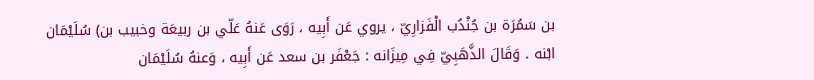بن سَمُرَة بن جُنْدُب الْفَزارِيّ ، يروي عَن أَبِيه ، رَوَى عَنهُ عَلّي بن ربيعَة وخبيب بن) سُلَيْمَان ابْنه . وَقَالَ الذَّهَبِيّ فِي مِيزَانه : جَعْفَر بن سعد عَن أَبِيه ، وَعنهُ سُلَيْمَان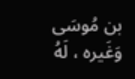بن مُوسَى وَغَيره ، لَهُ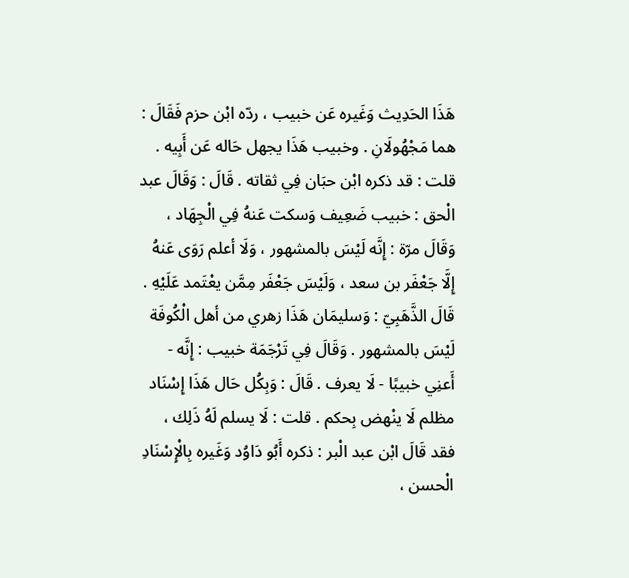هَذَا الحَدِيث وَغَيره عَن خبيب ، ردّه ابْن حزم فَقَالَ : هما مَجْهُولَانِ . وخبيب هَذَا يجهل حَاله عَن أَبِيه . قلت : قد ذكره ابْن حبَان فِي ثقاته . قَالَ : وَقَالَ عبد الْحق : خبيب ضَعِيف وَسكت عَنهُ فِي الْجِهَاد ، وَقَالَ مرّة : إِنَّه لَيْسَ بالمشهور ، وَلَا أعلم رَوَى عَنهُ إِلَّا جَعْفَر بن سعد ، وَلَيْسَ جَعْفَر مِمَّن يعْتَمد عَلَيْهِ . قَالَ الذَّهَبِيّ : وَسليمَان هَذَا زهري من أهل الْكُوفَة لَيْسَ بالمشهور . وَقَالَ فِي تَرْجَمَة خبيب : إِنَّه - أَعنِي خبيبًا - لَا يعرف . قَالَ : وَبِكُل حَال هَذَا إِسْنَاد مظلم لَا ينْهض بِحكم . قلت : لَا يسلم لَهُ ذَلِك ، فقد قَالَ ابْن عبد الْبر : ذكره أَبُو دَاوُد وَغَيره بِالْإِسْنَادِ الْحسن ،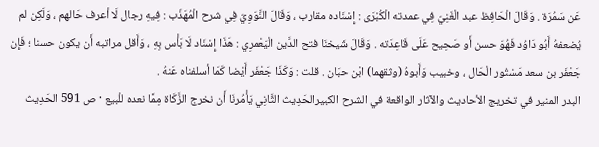عَن سَمُرَة . وَقَالَ الْحَافِظ عبد الْغَنِيّ فِي عمدته الْكُبْرَى : إِسْنَاده مقارب ، وَقَالَ النَّوَوِيّ فِي شرح الْمُهَذّب : فِيهِ رجال لَا أعرف حَالهم ، وَلَكِن لم يُضعفهُ أَبُو دَاوُد فَهُوَ حسن أَو صَحِيح عَلَى قَاعِدَته . وَقَالَ شَيخنَا فتح الدَّين الْيَعْمرِي : هَذَا إِسْنَاد لَا بَأْس بِهِ ، وَأَقل مراتبه أَن يكون حسنا ؛ فَإِن جَعْفَر بن سعد مَسْتُور الْحَال ، وخبيب وَأَبوهُ (وثقهما) ابْن حبَان . قلت : وَكَذَا جَعْفَر أَيْضا كَمَا أسلفناه عَنهُ .
البدر المنير في تخريج الأحاديث والآثار الواقعة في الشرح الكبيرالحَدِيث الثَّانِي يَأْمُرنَا أَن نخرج الزَّكَاة مِمَّا نعده للْبيع · ص 591 الحَدِيث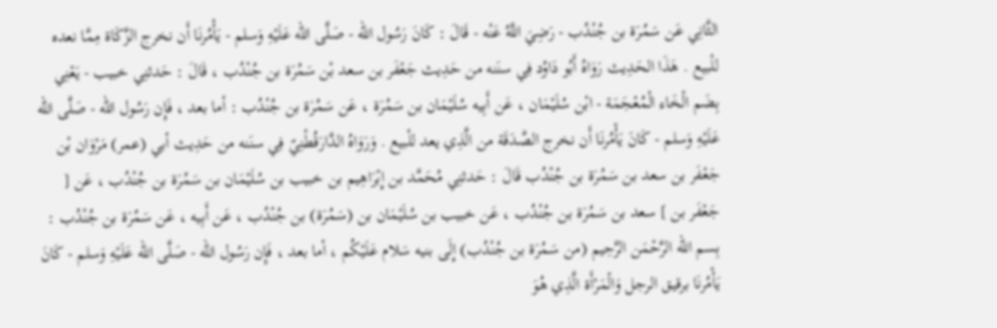الثَّانِي عَن سَمُرَة بن جُنْدُب - رَضِيَ اللَّهُ عَنْه - قَالَ : كَانَ رَسُول الله - صَلَّى الله عَلَيْهِ وَسلم - يَأْمُرنَا أَن نخرج الزَّكَاة مِمَّا نعده للْبيع . هَذَا الحَدِيث رَوَاهُ أَبُو دَاوُد فِي سنَنه من حَدِيث جَعْفَر بن سعد بْن سَمُرَة بن جُنْدُب ، قَالَ : حَدثنِي خبيب - يَعْنِي بِضَم الْخَاء الْمُعْجَمَة - ابْن سُلَيْمَان ، عَن أَبِيه سُلَيْمَان بن سَمُرَة ، عَن سَمُرَة بن جُنْدُب : أما بعد ، فَإِن رَسُول الله - صَلَّى الله عَلَيْهِ وَسلم - كَانَ يَأْمُرنَا أَن نخرج الصَّدَقَة من الَّذِي يعد للْبيع . وَرَوَاهُ الدَّارَقُطْنِيّ فِي سنَنه من حَدِيث أبي (عمر) مَرْوَان بْن جَعْفَر بن سعد بن سَمُرَة بن جُنْدُب قَالَ : حَدثنِي مُحَمَّد بن إِبْرَاهِيم بن خبيب بن سُلَيْمَان بن سَمُرَة بن جُنْدُب ، عَن [ جَعْفَر بن ] سعد بن سَمُرَة بن جُنْدُب ، عَن خبيب بن سُلَيْمَان بن (سَمُرَة) بن جُنْدُب ، عَن أَبِيه ، عَن سَمُرَة بن جُنْدُب : بِسم الله الرَّحْمَن الرَّحِيم (من سَمُرَة بن جُنْدُب) إِلَى بنيه سَلام عَلَيْكُم ، أما بعد ، فَإِن رَسُول الله - صَلَّى الله عَلَيْهِ وَسلم - كَانَ يَأْمُرنَا برقيق الرجل وَالْمَرْأَة الَّذِي هُوَ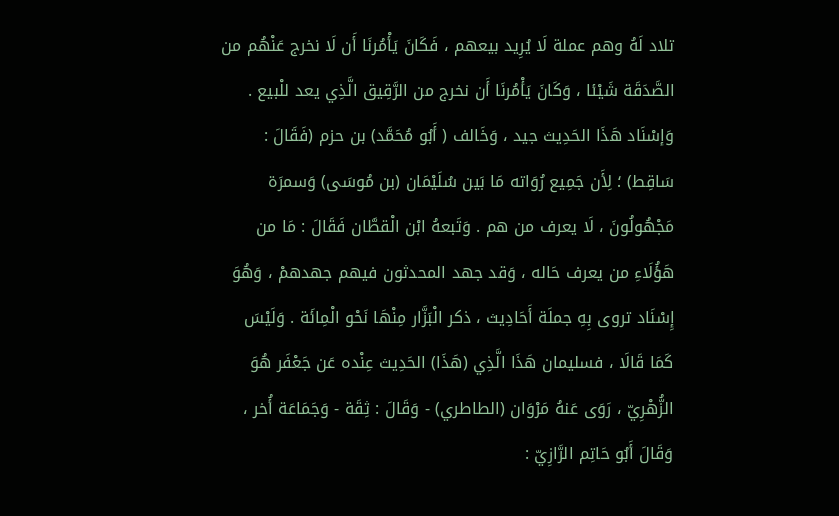تلاد لَهُ وهم عملة لَا يُرِيد بيعهم ، فَكَانَ يَأْمُرنَا أَن لَا نخرج عَنْهُم من الصَّدَقَة شَيْئا ، وَكَانَ يَأْمُرنَا أَن نخرج من الرَّقِيق الَّذِي يعد للْبيع . وَإسْنَاد هَذَا الحَدِيث جيد ، وَخَالف ( أَبُو مُحَمَّد) بن حزم (فَقَالَ : سَاقِط) ؛ لِأَن جَمِيع رُوَاته مَا بَين سُلَيْمَان (بن مُوسَى) وَسمرَة مَجْهُولُونَ ، لَا يعرف من هم . وَتَبعهُ ابْن الْقطَّان فَقَالَ : مَا من هَؤُلَاءِ من يعرف حَاله ، وَقد جهد المحدثون فيهم جهدهمْ ، وَهُوَ إِسْنَاد تروى بِهِ جملَة أَحَادِيث ، ذكر الْبَزَّار مِنْهَا نَحْو الْمِائَة . وَلَيْسَ كَمَا قَالَا ، فسليمان هَذَا الَّذِي (هَذَا) الحَدِيث عِنْده عَن جَعْفَر هُوَ الزُّهْرِيّ ، رَوَى عَنهُ مَرْوَان (الطاطري) - وَقَالَ : ثِقَة - وَجَمَاعَة أُخر ، وَقَالَ أَبُو حَاتِم الرَّازِيّ :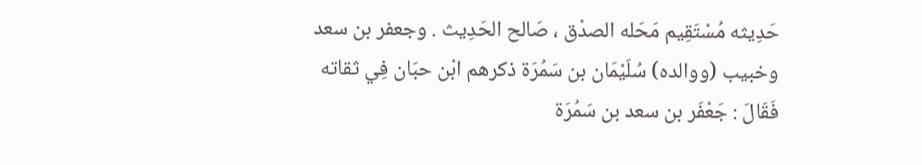حَدِيثه مُسْتَقِيم مَحَله الصدْق ، صَالح الحَدِيث . وجعفر بن سعد وخبيب (ووالده) سُلَيْمَان بن سَمُرَة ذكرهم ابْن حبَان فِي ثقاته فَقَالَ : جَعْفَر بن سعد بن سَمُرَة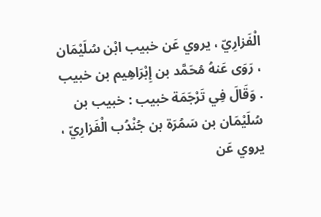الْفَزارِيّ ، يروي عَن خبيب ابْن سُلَيْمَان ، رَوَى عَنهُ مُحَمَّد بن إِبْرَاهِيم بن خبيب . وَقَالَ فِي تَرْجَمَة خبيب : خبيب بن سُلَيْمَان بن سَمُرَة بن جُنْدُب الْفَزارِيّ ، يروي عَن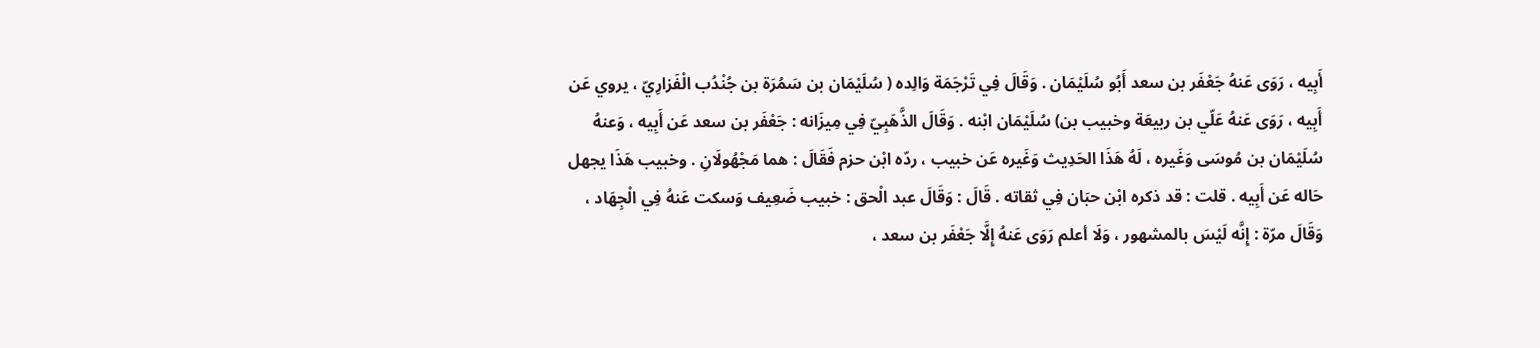أَبِيه ، رَوَى عَنهُ جَعْفَر بن سعد أَبُو سُلَيْمَان . وَقَالَ فِي تَرْجَمَة وَالِده ( سُلَيْمَان بن سَمُرَة بن جُنْدُب الْفَزارِيّ ، يروي عَن أَبِيه ، رَوَى عَنهُ عَلّي بن ربيعَة وخبيب بن) سُلَيْمَان ابْنه . وَقَالَ الذَّهَبِيّ فِي مِيزَانه : جَعْفَر بن سعد عَن أَبِيه ، وَعنهُ سُلَيْمَان بن مُوسَى وَغَيره ، لَهُ هَذَا الحَدِيث وَغَيره عَن خبيب ، ردّه ابْن حزم فَقَالَ : هما مَجْهُولَانِ . وخبيب هَذَا يجهل حَاله عَن أَبِيه . قلت : قد ذكره ابْن حبَان فِي ثقاته . قَالَ : وَقَالَ عبد الْحق : خبيب ضَعِيف وَسكت عَنهُ فِي الْجِهَاد ، وَقَالَ مرّة : إِنَّه لَيْسَ بالمشهور ، وَلَا أعلم رَوَى عَنهُ إِلَّا جَعْفَر بن سعد ،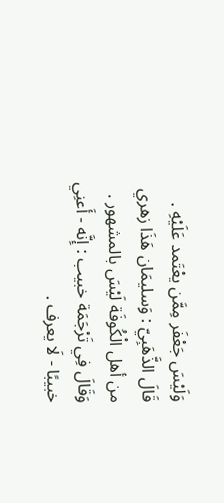وَلَيْسَ جَعْفَر مِمَّن يعْتَمد عَلَيْهِ . قَالَ الذَّهَبِيّ : وَسليمَان هَذَا زهري من أهل الْكُوفَة لَيْسَ بالمشهور . وَقَالَ فِي تَرْجَمَة خبيب : إِنَّه - أَعنِي خبيبًا - لَا يعرف .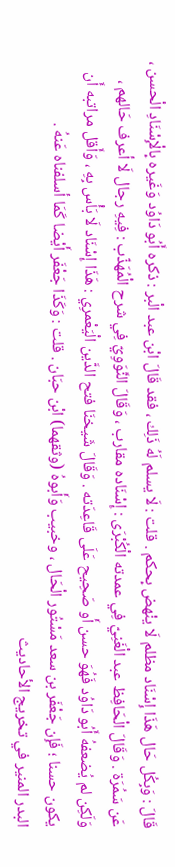قَالَ : وَبِكُل حَال هَذَا إِسْنَاد مظلم لَا ينْهض بِحكم . قلت : لَا يسلم لَهُ ذَلِك ، فقد قَالَ ابْن عبد الْبر : ذكره أَبُو دَاوُد وَغَيره بِالْإِسْنَادِ الْحسن ، عَن سَمُرَة . وَقَالَ الْحَافِظ عبد الْغَنِيّ فِي عمدته الْكُبْرَى : إِسْنَاده مقارب ، وَقَالَ النَّوَوِيّ فِي شرح الْمُهَذّب : فِيهِ رجال لَا أعرف حَالهم ، وَلَكِن لم يُضعفهُ أَبُو دَاوُد فَهُوَ حسن أَو صَحِيح عَلَى قَاعِدَته . وَقَالَ شَيخنَا فتح الدَّين الْيَعْمرِي : هَذَا إِسْنَاد لَا بَأْس بِهِ ، وَأَقل مراتبه أَن يكون حسنا ؛ فَإِن جَعْفَر بن سعد مَسْتُور الْحَال ، وخبيب وَأَبوهُ (وثقهما) ابْن حبَان . قلت : وَكَذَا جَعْفَر أَيْضا كَمَا أسلفناه عَنهُ .
البدر المنير في تخريج الأحاديث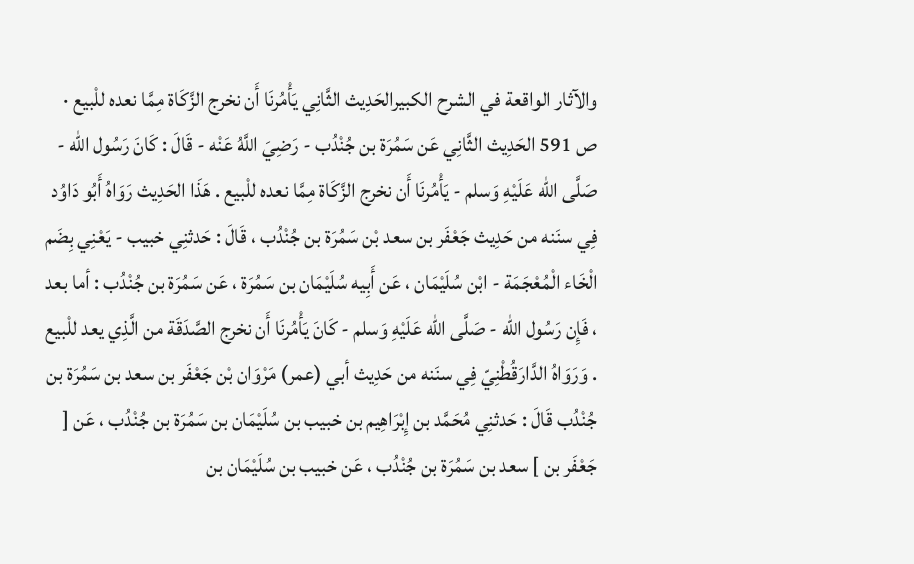والآثار الواقعة في الشرح الكبيرالحَدِيث الثَّانِي يَأْمُرنَا أَن نخرج الزَّكَاة مِمَّا نعده للْبيع · ص 591 الحَدِيث الثَّانِي عَن سَمُرَة بن جُنْدُب - رَضِيَ اللَّهُ عَنْه - قَالَ : كَانَ رَسُول الله - صَلَّى الله عَلَيْهِ وَسلم - يَأْمُرنَا أَن نخرج الزَّكَاة مِمَّا نعده للْبيع . هَذَا الحَدِيث رَوَاهُ أَبُو دَاوُد فِي سنَنه من حَدِيث جَعْفَر بن سعد بْن سَمُرَة بن جُنْدُب ، قَالَ : حَدثنِي خبيب - يَعْنِي بِضَم الْخَاء الْمُعْجَمَة - ابْن سُلَيْمَان ، عَن أَبِيه سُلَيْمَان بن سَمُرَة ، عَن سَمُرَة بن جُنْدُب : أما بعد ، فَإِن رَسُول الله - صَلَّى الله عَلَيْهِ وَسلم - كَانَ يَأْمُرنَا أَن نخرج الصَّدَقَة من الَّذِي يعد للْبيع . وَرَوَاهُ الدَّارَقُطْنِيّ فِي سنَنه من حَدِيث أبي (عمر) مَرْوَان بْن جَعْفَر بن سعد بن سَمُرَة بن جُنْدُب قَالَ : حَدثنِي مُحَمَّد بن إِبْرَاهِيم بن خبيب بن سُلَيْمَان بن سَمُرَة بن جُنْدُب ، عَن [ جَعْفَر بن ] سعد بن سَمُرَة بن جُنْدُب ، عَن خبيب بن سُلَيْمَان بن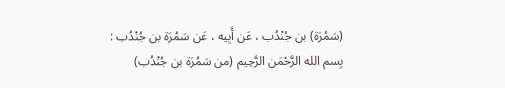(سَمُرَة) بن جُنْدُب ، عَن أَبِيه ، عَن سَمُرَة بن جُنْدُب : بِسم الله الرَّحْمَن الرَّحِيم (من سَمُرَة بن جُنْدُب)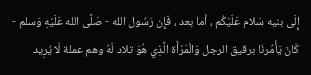إِلَى بنيه سَلام عَلَيْكُم ، أما بعد ، فَإِن رَسُول الله - صَلَّى الله عَلَيْهِ وَسلم - كَانَ يَأْمُرنَا برقيق الرجل وَالْمَرْأَة الَّذِي هُوَ تلاد لَهُ وهم عملة لَا يُرِيد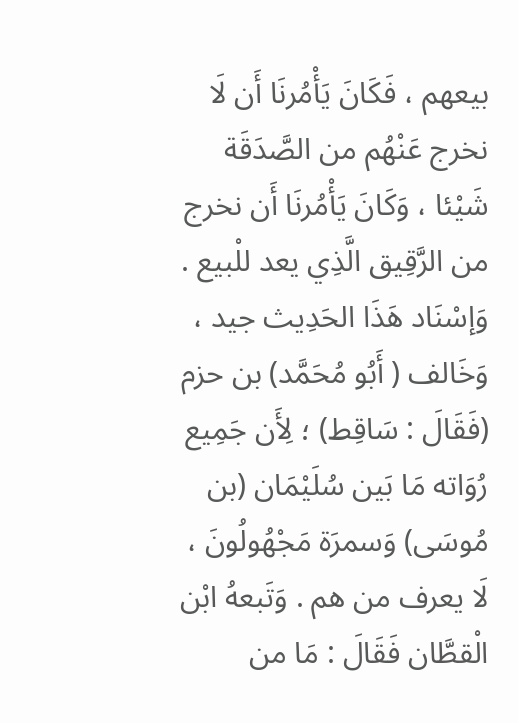بيعهم ، فَكَانَ يَأْمُرنَا أَن لَا نخرج عَنْهُم من الصَّدَقَة شَيْئا ، وَكَانَ يَأْمُرنَا أَن نخرج من الرَّقِيق الَّذِي يعد للْبيع . وَإسْنَاد هَذَا الحَدِيث جيد ، وَخَالف ( أَبُو مُحَمَّد) بن حزم (فَقَالَ : سَاقِط) ؛ لِأَن جَمِيع رُوَاته مَا بَين سُلَيْمَان (بن مُوسَى) وَسمرَة مَجْهُولُونَ ، لَا يعرف من هم . وَتَبعهُ ابْن الْقطَّان فَقَالَ : مَا من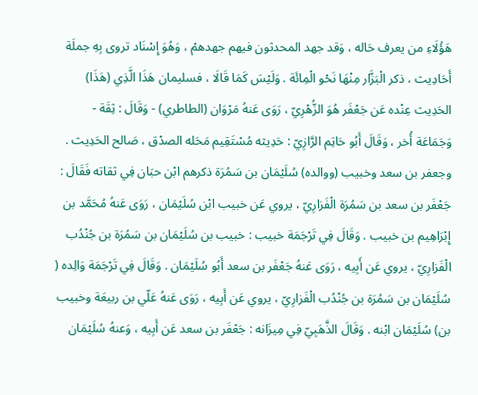هَؤُلَاءِ من يعرف حَاله ، وَقد جهد المحدثون فيهم جهدهمْ ، وَهُوَ إِسْنَاد تروى بِهِ جملَة أَحَادِيث ، ذكر الْبَزَّار مِنْهَا نَحْو الْمِائَة . وَلَيْسَ كَمَا قَالَا ، فسليمان هَذَا الَّذِي (هَذَا) الحَدِيث عِنْده عَن جَعْفَر هُوَ الزُّهْرِيّ ، رَوَى عَنهُ مَرْوَان (الطاطري) - وَقَالَ : ثِقَة - وَجَمَاعَة أُخر ، وَقَالَ أَبُو حَاتِم الرَّازِيّ : حَدِيثه مُسْتَقِيم مَحَله الصدْق ، صَالح الحَدِيث . وجعفر بن سعد وخبيب (ووالده) سُلَيْمَان بن سَمُرَة ذكرهم ابْن حبَان فِي ثقاته فَقَالَ : جَعْفَر بن سعد بن سَمُرَة الْفَزارِيّ ، يروي عَن خبيب ابْن سُلَيْمَان ، رَوَى عَنهُ مُحَمَّد بن إِبْرَاهِيم بن خبيب . وَقَالَ فِي تَرْجَمَة خبيب : خبيب بن سُلَيْمَان بن سَمُرَة بن جُنْدُب الْفَزارِيّ ، يروي عَن أَبِيه ، رَوَى عَنهُ جَعْفَر بن سعد أَبُو سُلَيْمَان . وَقَالَ فِي تَرْجَمَة وَالِده ( سُلَيْمَان بن سَمُرَة بن جُنْدُب الْفَزارِيّ ، يروي عَن أَبِيه ، رَوَى عَنهُ عَلّي بن ربيعَة وخبيب بن) سُلَيْمَان ابْنه . وَقَالَ الذَّهَبِيّ فِي مِيزَانه : جَعْفَر بن سعد عَن أَبِيه ، وَعنهُ سُلَيْمَان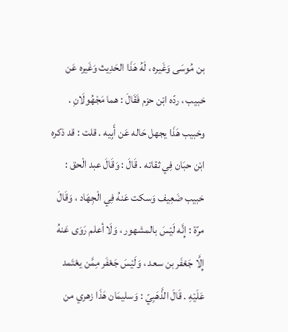بن مُوسَى وَغَيره ، لَهُ هَذَا الحَدِيث وَغَيره عَن خبيب ، ردّه ابْن حزم فَقَالَ : هما مَجْهُولَانِ . وخبيب هَذَا يجهل حَاله عَن أَبِيه . قلت : قد ذكره ابْن حبَان فِي ثقاته . قَالَ : وَقَالَ عبد الْحق : خبيب ضَعِيف وَسكت عَنهُ فِي الْجِهَاد ، وَقَالَ مرّة : إِنَّه لَيْسَ بالمشهور ، وَلَا أعلم رَوَى عَنهُ إِلَّا جَعْفَر بن سعد ، وَلَيْسَ جَعْفَر مِمَّن يعْتَمد عَلَيْهِ . قَالَ الذَّهَبِيّ : وَسليمَان هَذَا زهري من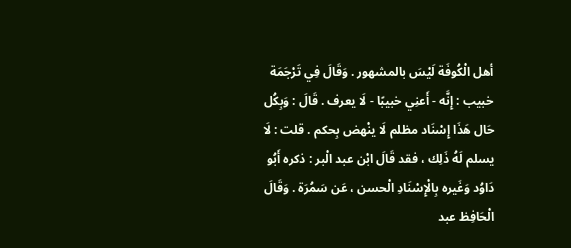أهل الْكُوفَة لَيْسَ بالمشهور . وَقَالَ فِي تَرْجَمَة خبيب : إِنَّه - أَعنِي خبيبًا - لَا يعرف . قَالَ : وَبِكُل حَال هَذَا إِسْنَاد مظلم لَا ينْهض بِحكم . قلت : لَا يسلم لَهُ ذَلِك ، فقد قَالَ ابْن عبد الْبر : ذكره أَبُو دَاوُد وَغَيره بِالْإِسْنَادِ الْحسن ، عَن سَمُرَة . وَقَالَ الْحَافِظ عبد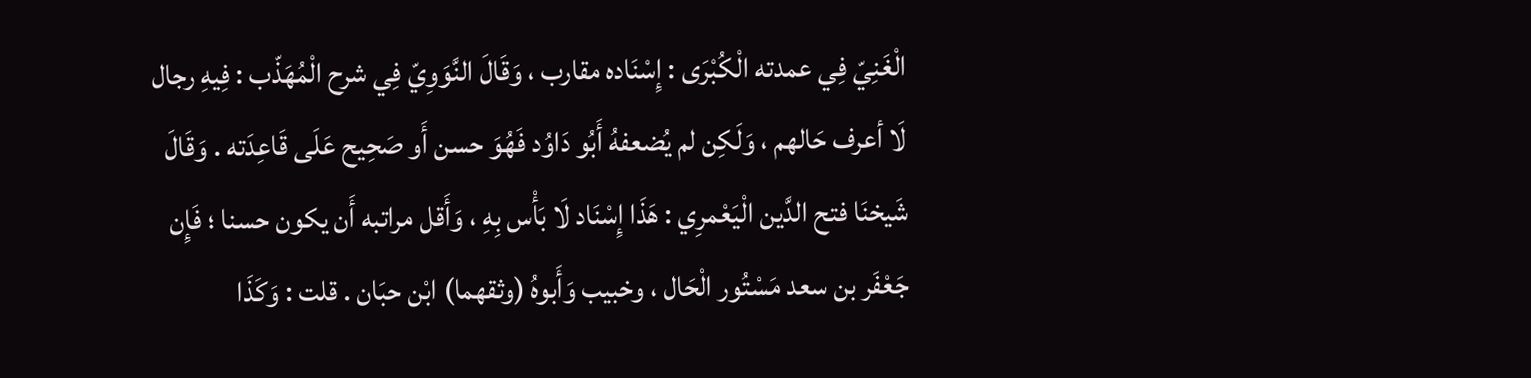الْغَنِيّ فِي عمدته الْكُبْرَى : إِسْنَاده مقارب ، وَقَالَ النَّوَوِيّ فِي شرح الْمُهَذّب : فِيهِ رجال لَا أعرف حَالهم ، وَلَكِن لم يُضعفهُ أَبُو دَاوُد فَهُوَ حسن أَو صَحِيح عَلَى قَاعِدَته . وَقَالَ شَيخنَا فتح الدَّين الْيَعْمرِي : هَذَا إِسْنَاد لَا بَأْس بِهِ ، وَأَقل مراتبه أَن يكون حسنا ؛ فَإِن جَعْفَر بن سعد مَسْتُور الْحَال ، وخبيب وَأَبوهُ (وثقهما) ابْن حبَان . قلت : وَكَذَا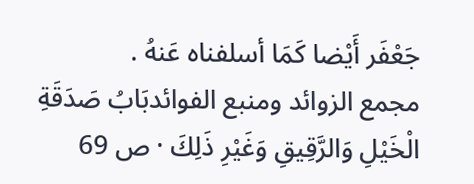جَعْفَر أَيْضا كَمَا أسلفناه عَنهُ .
مجمع الزوائد ومنبع الفوائدبَابُ صَدَقَةِ الْخَيْلِ وَالرَّقِيقِ وَغَيْرِ ذَلِكَ · ص 69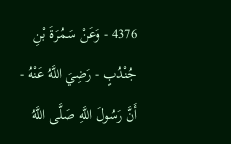4376 - وَعَنْ سَمُرَةَ بْنِ جُنْدُبٍ - رَضِيَ اللَّهُ عَنْهُ - أَنَّ رَسُولَ اللَّهِ صَلَّى اللَّهُ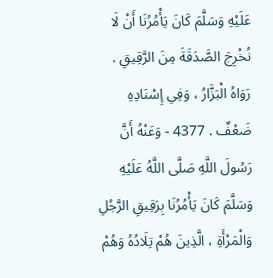عَلَيْهِ وَسَلَّمَ كَانَ يَأْمُرُنَا أَنْ لَا نُخْرِجَ الصَّدَقَةَ مِنَ الرَّقِيقِ . رَوَاهُ الْبَزَّارُ ، وَفِي إِسْنَادِهِ ضَعْفٌ . 4377 - وَعَنْهُ أَنَّ رَسُولَ اللَّهِ صَلَّى اللَّهُ عَلَيْهِ وَسَلَّمَ كَانَ يَأْمُرُنَا بِرَقِيقِ الرَّجُلِ وَالْمَرْأَةِ ، الَّذِينَ هُمْ تِلَادُهُ وَهُمْ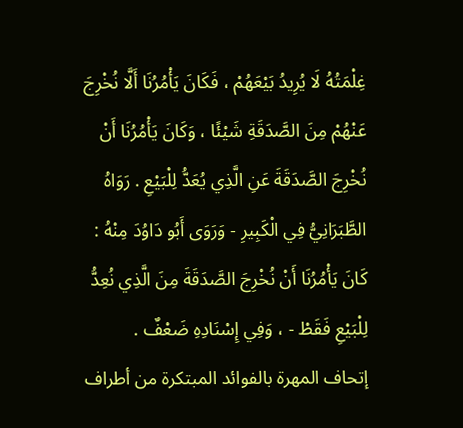غِلْمَتُهُ لَا يُرِيدُ بَيْعَهُمْ ، فَكَانَ يَأْمُرُنَا أَلَّا نُخْرِجَ عَنْهُمْ مِنَ الصَّدَقَةِ شَيْئًا ، وَكَانَ يَأْمُرُنَا أَنْ نُخْرِجَ الصَّدَقَةَ عَنِ الَّذِي يُعَدُّ لِلْبَيْعِ . رَوَاهُ الطَّبَرَانِيُّ فِي الْكَبِيرِ - وَرَوَى أَبُو دَاوُدَ مِنْهُ : كَانَ يَأْمُرُنَا أَنْ نُخْرِجَ الصَّدَقَةَ مِنَ الَّذِي نُعِدُّ لِلْبَيْعِ فَقَطْ - ، وَفِي إِسْنَادِهِ ضَعْفٌ .
إتحاف المهرة بالفوائد المبتكرة من أطراف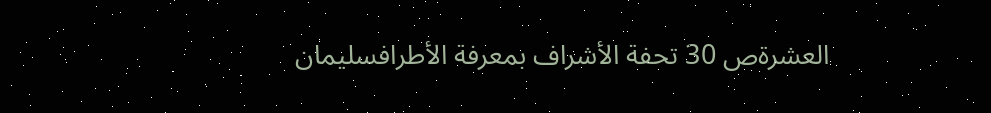العشرةص 30 تحفة الأشراف بمعرفة الأطرافسليمان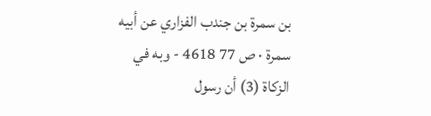بن سمرة بن جندب الفزاري عن أبيه سمرة · ص 77 4618 - وبه في الزكاة (3) أن رسول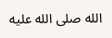الله صلى الله عليه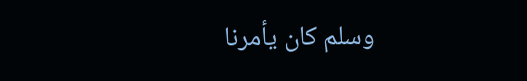وسلم كان يأمرنا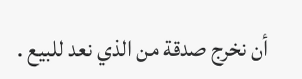أن نخرج صدقة من الذي نعد للبيع .